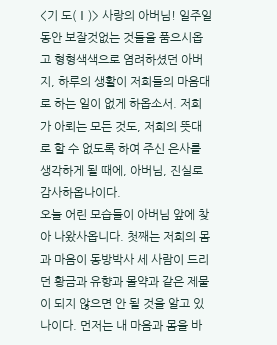<기 도(Ⅰ)> 사랑의 아버님! 일주일 동안 보잘것없는 것들을 품으시옵고 형형색색으로 염려하셨던 아버지, 하루의 생활이 저희들의 마음대로 하는 일이 없게 하옵소서. 저희가 아뢰는 모든 것도, 저희의 뜻대로 할 수 없도록 하여 주신 은사를 생각하게 될 때에, 아버님, 진실로 감사하옵나이다.
오늘 어린 모습들이 아버님 앞에 찾아 나왔사옵니다. 첫째는 저희의 몸과 마음이 동방박사 세 사람이 드리던 황금과 유향과 몰약과 같은 제물이 되지 않으면 안 될 것을 알고 있나이다. 먼저는 내 마음과 몸을 바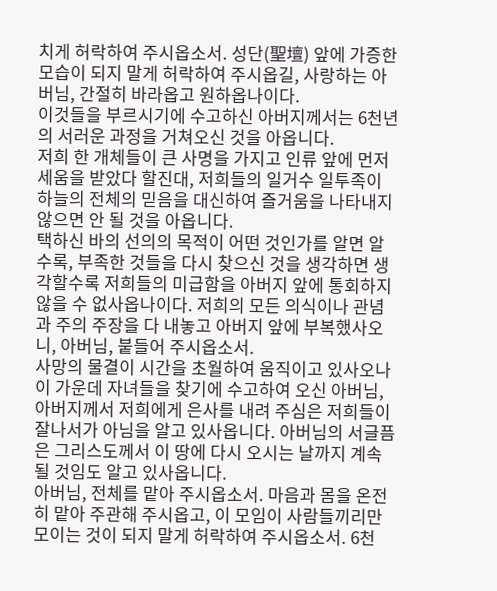치게 허락하여 주시옵소서. 성단(聖壇) 앞에 가증한 모습이 되지 말게 허락하여 주시옵길, 사랑하는 아버님, 간절히 바라옵고 원하옵나이다.
이것들을 부르시기에 수고하신 아버지께서는 6천년의 서러운 과정을 거쳐오신 것을 아옵니다.
저희 한 개체들이 큰 사명을 가지고 인류 앞에 먼저 세움을 받았다 할진대, 저희들의 일거수 일투족이 하늘의 전체의 믿음을 대신하여 즐거움을 나타내지 않으면 안 될 것을 아옵니다.
택하신 바의 선의의 목적이 어떤 것인가를 알면 알수록, 부족한 것들을 다시 찾으신 것을 생각하면 생각할수록 저희들의 미급함을 아버지 앞에 통회하지 않을 수 없사옵나이다. 저희의 모든 의식이나 관념과 주의 주장을 다 내놓고 아버지 앞에 부복했사오니, 아버님, 붙들어 주시옵소서.
사망의 물결이 시간을 초월하여 움직이고 있사오나 이 가운데 자녀들을 찾기에 수고하여 오신 아버님, 아버지께서 저희에게 은사를 내려 주심은 저희들이 잘나서가 아님을 알고 있사옵니다. 아버님의 서글픔은 그리스도께서 이 땅에 다시 오시는 날까지 계속될 것임도 알고 있사옵니다.
아버님, 전체를 맡아 주시옵소서. 마음과 몸을 온전히 맡아 주관해 주시옵고, 이 모임이 사람들끼리만 모이는 것이 되지 말게 허락하여 주시옵소서. 6천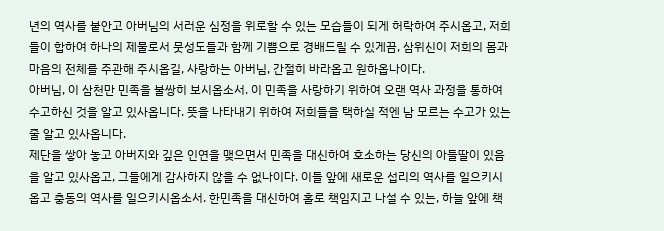년의 역사를 붙안고 아버님의 서러운 심정을 위로할 수 있는 모습들이 되게 허락하여 주시옵고, 저희들이 합하여 하나의 제물로서 뭇성도들과 함께 기쁨으로 경배드릴 수 있게끔, 삼위신이 저희의 몸과 마음의 전체를 주관해 주시옵길, 사랑하는 아버님, 간절히 바라옵고 원하옵나이다.
아버님, 이 삼천만 민족을 불쌍히 보시옵소서. 이 민족을 사랑하기 위하여 오랜 역사 과정을 통하여 수고하신 것을 알고 있사옵니다. 뜻을 나타내기 위하여 저희들을 택하실 적엔 남 모르는 수고가 있는 줄 알고 있사옵니다.
제단을 쌓아 놓고 아버지와 깊은 인연을 맺으면서 민족을 대신하여 호소하는 당신의 아들딸이 있음을 알고 있사옵고, 그들에게 감사하지 않을 수 없나이다. 이들 앞에 새로운 섭리의 역사를 일으키시옵고 충동의 역사를 일으키시옵소서. 한민족을 대신하여 홀로 책임지고 나설 수 있는, 하늘 앞에 책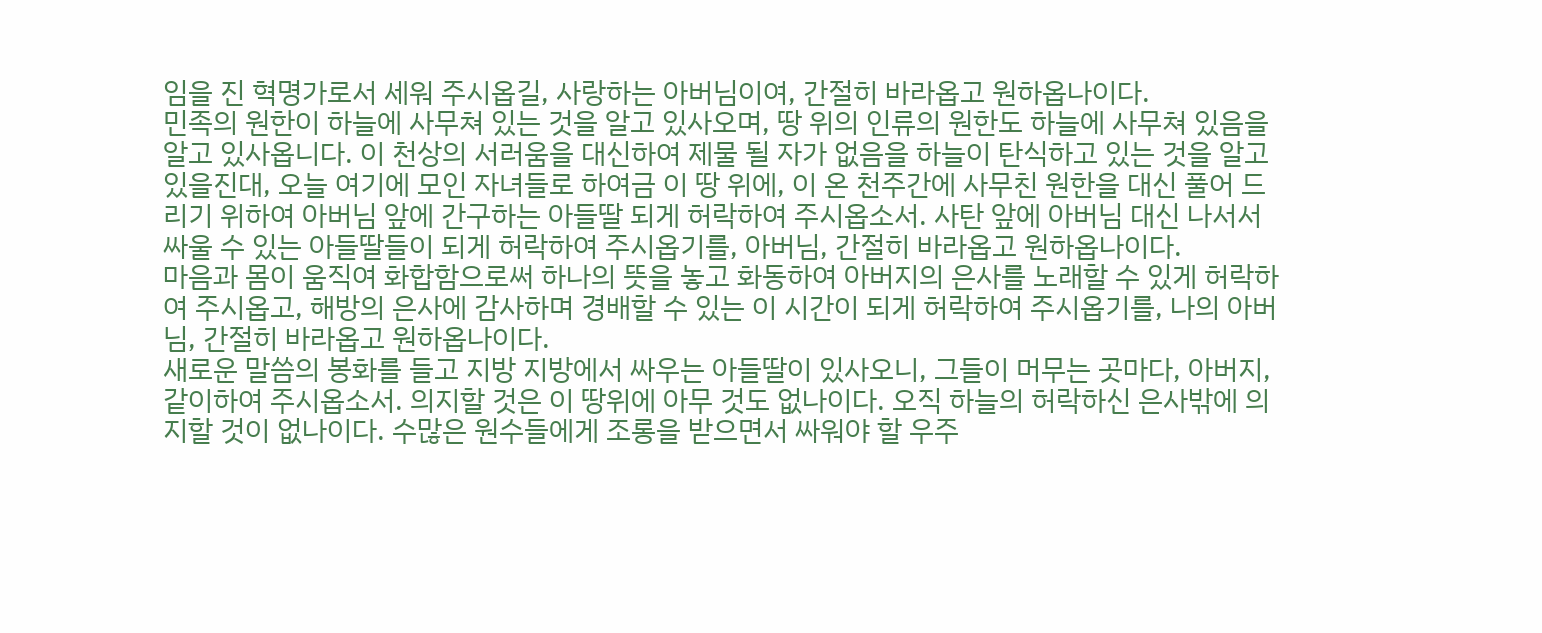임을 진 혁명가로서 세워 주시옵길, 사랑하는 아버님이여, 간절히 바라옵고 원하옵나이다.
민족의 원한이 하늘에 사무쳐 있는 것을 알고 있사오며, 땅 위의 인류의 원한도 하늘에 사무쳐 있음을 알고 있사옵니다. 이 천상의 서러움을 대신하여 제물 될 자가 없음을 하늘이 탄식하고 있는 것을 알고 있을진대, 오늘 여기에 모인 자녀들로 하여금 이 땅 위에, 이 온 천주간에 사무친 원한을 대신 풀어 드리기 위하여 아버님 앞에 간구하는 아들딸 되게 허락하여 주시옵소서. 사탄 앞에 아버님 대신 나서서 싸울 수 있는 아들딸들이 되게 허락하여 주시옵기를, 아버님, 간절히 바라옵고 원하옵나이다.
마음과 몸이 움직여 화합함으로써 하나의 뜻을 놓고 화동하여 아버지의 은사를 노래할 수 있게 허락하여 주시옵고, 해방의 은사에 감사하며 경배할 수 있는 이 시간이 되게 허락하여 주시옵기를, 나의 아버님, 간절히 바라옵고 원하옵나이다.
새로운 말씀의 봉화를 들고 지방 지방에서 싸우는 아들딸이 있사오니, 그들이 머무는 곳마다, 아버지, 같이하여 주시옵소서. 의지할 것은 이 땅위에 아무 것도 없나이다. 오직 하늘의 허락하신 은사밖에 의지할 것이 없나이다. 수많은 원수들에게 조롱을 받으면서 싸워야 할 우주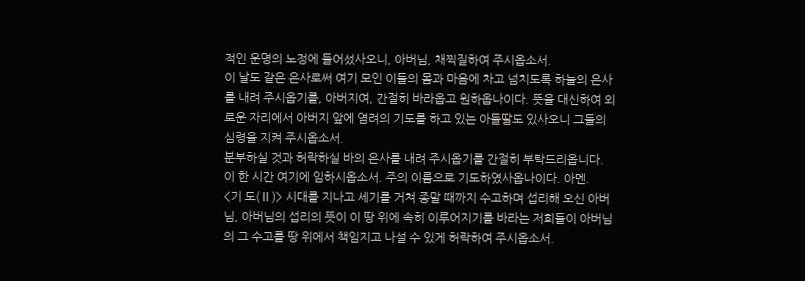적인 운명의 노정에 들어섰사오니, 아버님, 채찍질하여 주시옵소서.
이 날도 같은 은사로써 여기 모인 이들의 몸과 마음에 차고 넘치도록 하늘의 은사를 내려 주시옵기를, 아버지여, 간절히 바라옵고 원하옵나이다. 뜻을 대신하여 외로운 자리에서 아버지 앞에 염려의 기도를 하고 있는 아들딸도 있사오니 그들의 심령을 지켜 주시옵소서.
분부하실 것과 허락하실 바의 은사를 내려 주시옵기를 간절히 부탁드리옵니다. 이 한 시간 여기에 임하시옵소서. 주의 이름으로 기도하였사옵나이다. 아멘.
<기 도(Ⅱ)> 시대를 지나고 세기를 거쳐 종말 때까지 수고하며 섭리해 오신 아버님, 아버님의 섭리의 뜻이 이 땅 위에 속히 이루어지기를 바라는 저희들이 아버님의 그 수고를 땅 위에서 책임지고 나설 수 있게 허락하여 주시옵소서.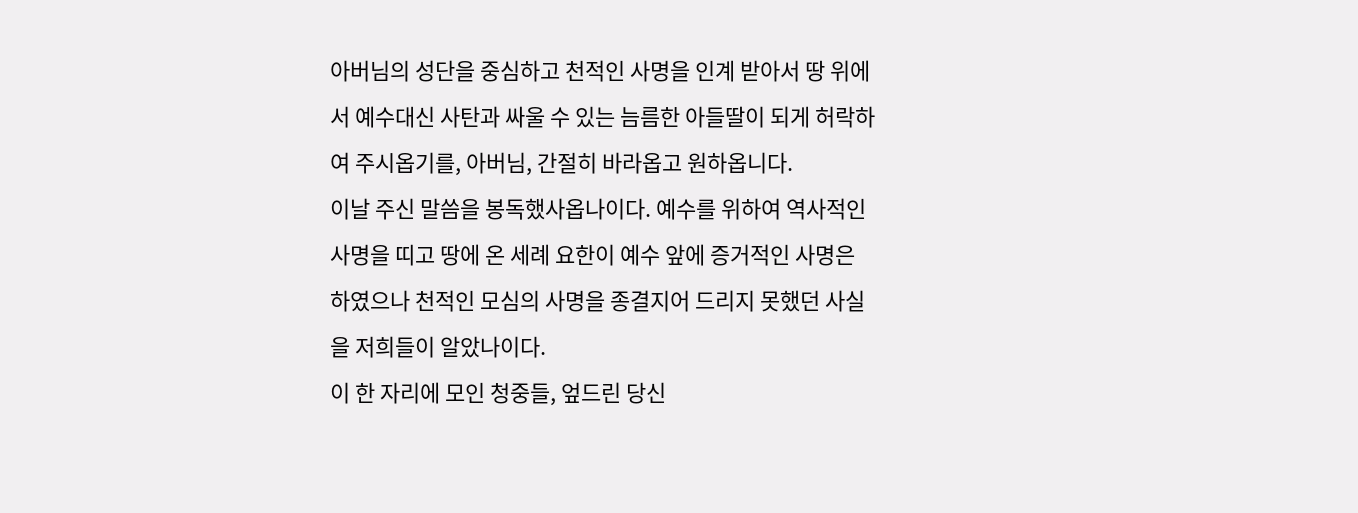아버님의 성단을 중심하고 천적인 사명을 인계 받아서 땅 위에서 예수대신 사탄과 싸울 수 있는 늠름한 아들딸이 되게 허락하여 주시옵기를, 아버님, 간절히 바라옵고 원하옵니다.
이날 주신 말씀을 봉독했사옵나이다. 예수를 위하여 역사적인 사명을 띠고 땅에 온 세례 요한이 예수 앞에 증거적인 사명은 하였으나 천적인 모심의 사명을 종결지어 드리지 못했던 사실을 저희들이 알았나이다.
이 한 자리에 모인 청중들, 엎드린 당신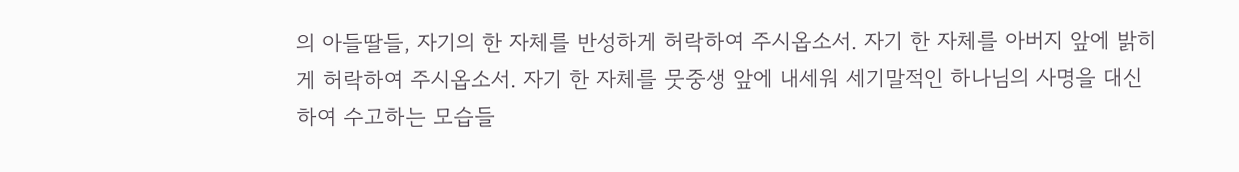의 아들딸들, 자기의 한 자체를 반성하게 허락하여 주시옵소서. 자기 한 자체를 아버지 앞에 밝히게 허락하여 주시옵소서. 자기 한 자체를 뭇중생 앞에 내세워 세기말적인 하나님의 사명을 대신하여 수고하는 모습들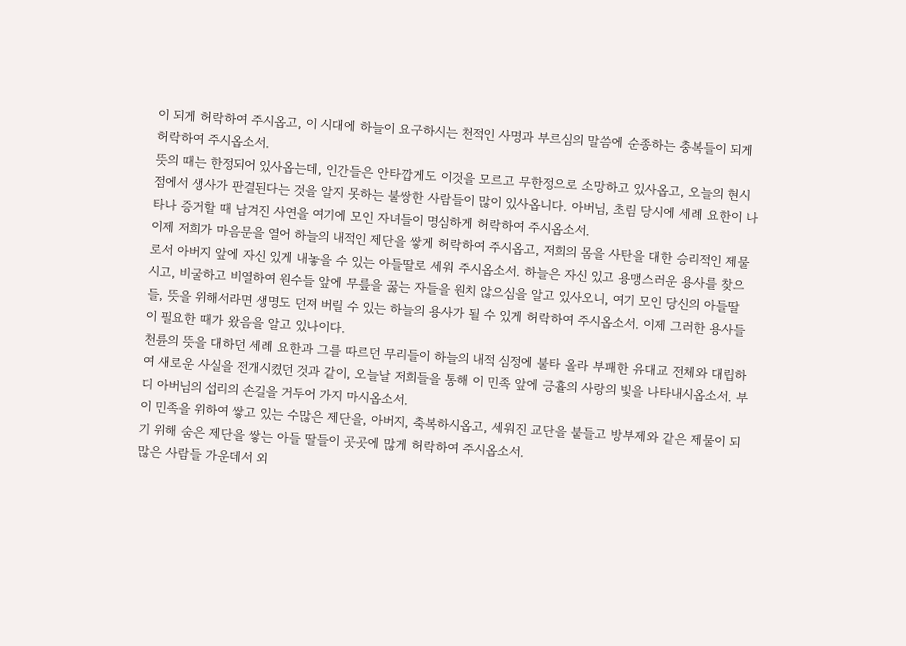이 되게 허락하여 주시옵고, 이 시대에 하늘이 요구하시는 천적인 사명과 부르심의 말씀에 순종하는 충복들이 되게 허락하여 주시옵소서.
뜻의 때는 한정되어 있사옵는데, 인간들은 안타깝게도 이것을 모르고 무한정으로 소망하고 있사옵고, 오늘의 현시점에서 생사가 판결된다는 것을 알지 못하는 불쌍한 사람들이 많이 있사옵니다. 아버님, 초림 당시에 세례 요한이 나타나 증거할 때 남겨진 사연을 여기에 모인 자녀들이 명심하게 허락하여 주시옵소서.
이제 저희가 마음문을 열어 하늘의 내적인 제단을 쌓게 허락하여 주시옵고, 저희의 몸을 사탄을 대한 승리적인 제물로서 아버지 앞에 자신 있게 내놓을 수 있는 아들딸로 세워 주시옵소서. 하늘은 자신 있고 용맹스러운 용사를 찾으시고, 비굴하고 비열하여 원수들 앞에 무릎을 꿇는 자들을 원치 않으심을 알고 있사오니, 여기 모인 당신의 아들딸들, 뜻을 위해서라면 생명도 던져 버릴 수 있는 하늘의 용사가 될 수 있게 허락하여 주시옵소서. 이제 그러한 용사들이 필요한 때가 왔음을 알고 있나이다.
천륜의 뜻을 대하던 세례 요한과 그를 따르던 무리들이 하늘의 내적 심정에 불타 올라 부패한 유대교 전체와 대립하여 새로운 사실을 전개시켰던 것과 같이, 오늘날 저희들을 통해 이 민족 앞에 긍휼의 사랑의 빛을 나타내시옵소서. 부디 아버님의 섭리의 손길을 거두어 가지 마시옵소서.
이 민족을 위하여 쌓고 있는 수많은 제단을, 아버지, 축복하시옵고, 세워진 교단을 붙들고 방부제와 같은 제물이 되기 위해 숨은 제단을 쌓는 아들 딸들이 곳곳에 많게 허락하여 주시옵소서.
많은 사람들 가운데서 외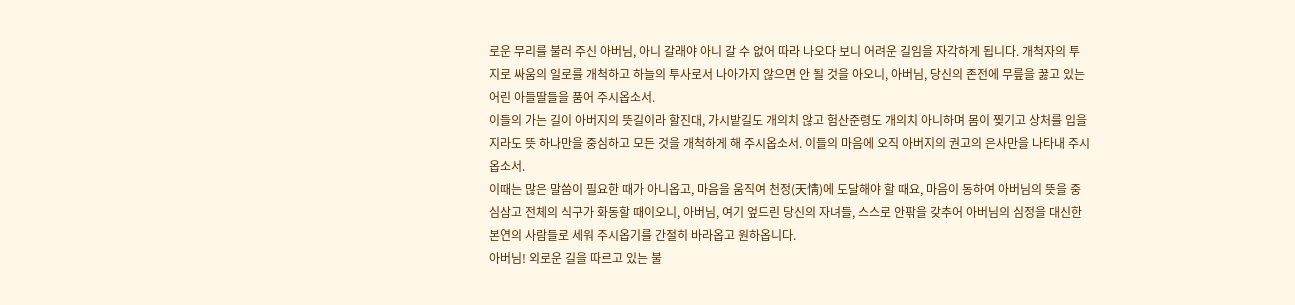로운 무리를 불러 주신 아버님, 아니 갈래야 아니 갈 수 없어 따라 나오다 보니 어려운 길임을 자각하게 됩니다. 개척자의 투지로 싸움의 일로를 개척하고 하늘의 투사로서 나아가지 않으면 안 될 것을 아오니, 아버님, 당신의 존전에 무릎을 꿇고 있는 어린 아들딸들을 품어 주시옵소서.
이들의 가는 길이 아버지의 뜻길이라 할진대, 가시밭길도 개의치 않고 험산준령도 개의치 아니하며 몸이 찢기고 상처를 입을지라도 뜻 하나만을 중심하고 모든 것을 개척하게 해 주시옵소서. 이들의 마음에 오직 아버지의 권고의 은사만을 나타내 주시옵소서.
이때는 많은 말씀이 필요한 때가 아니옵고, 마음을 움직여 천정(天情)에 도달해야 할 때요, 마음이 동하여 아버님의 뜻을 중심삼고 전체의 식구가 화동할 때이오니, 아버님, 여기 엎드린 당신의 자녀들, 스스로 안팎을 갖추어 아버님의 심정을 대신한 본연의 사람들로 세워 주시옵기를 간절히 바라옵고 원하옵니다.
아버님! 외로운 길을 따르고 있는 불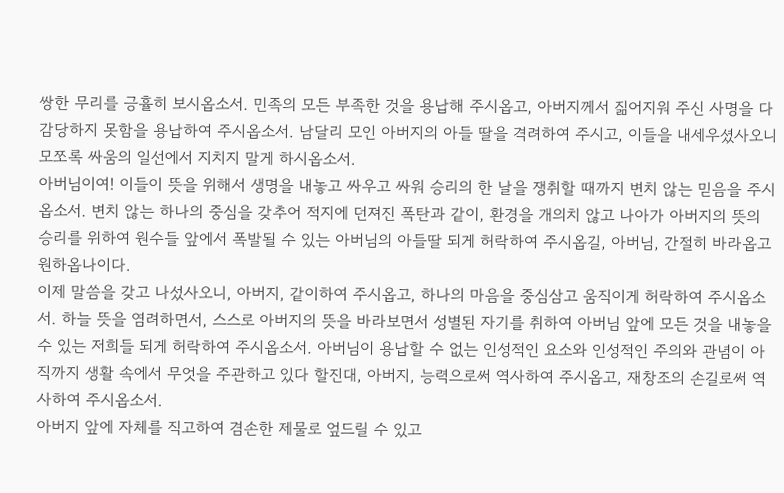쌍한 무리를 긍휼히 보시옵소서. 민족의 모든 부족한 것을 용납해 주시옵고, 아버지께서 짊어지워 주신 사명을 다 감당하지 못함을 용납하여 주시옵소서. 남달리 모인 아버지의 아들 딸을 격려하여 주시고, 이들을 내세우셨사오니 모쪼록 싸움의 일선에서 지치지 말게 하시옵소서.
아버님이여! 이들이 뜻을 위해서 생명을 내놓고 싸우고 싸워 승리의 한 날을 쟁취할 때까지 변치 않는 믿음을 주시옵소서. 변치 않는 하나의 중심을 갖추어 적지에 던져진 폭탄과 같이, 환경을 개의치 않고 나아가 아버지의 뜻의 승리를 위하여 원수들 앞에서 폭발될 수 있는 아버님의 아들딸 되게 허락하여 주시옵길, 아버님, 간절히 바라옵고 원하옵나이다.
이제 말씀을 갖고 나섰사오니, 아버지, 같이하여 주시옵고, 하나의 마음을 중심삼고 움직이게 허락하여 주시옵소서. 하늘 뜻을 염려하면서, 스스로 아버지의 뜻을 바라보면서 성별된 자기를 취하여 아버님 앞에 모든 것을 내놓을 수 있는 저희들 되게 허락하여 주시옵소서. 아버님이 용납할 수 없는 인성적인 요소와 인성적인 주의와 관념이 아직까지 생활 속에서 무엇을 주관하고 있다 할진대, 아버지, 능력으로써 역사하여 주시옵고, 재창조의 손길로써 역사하여 주시옵소서.
아버지 앞에 자체를 직고하여 겸손한 제물로 엎드릴 수 있고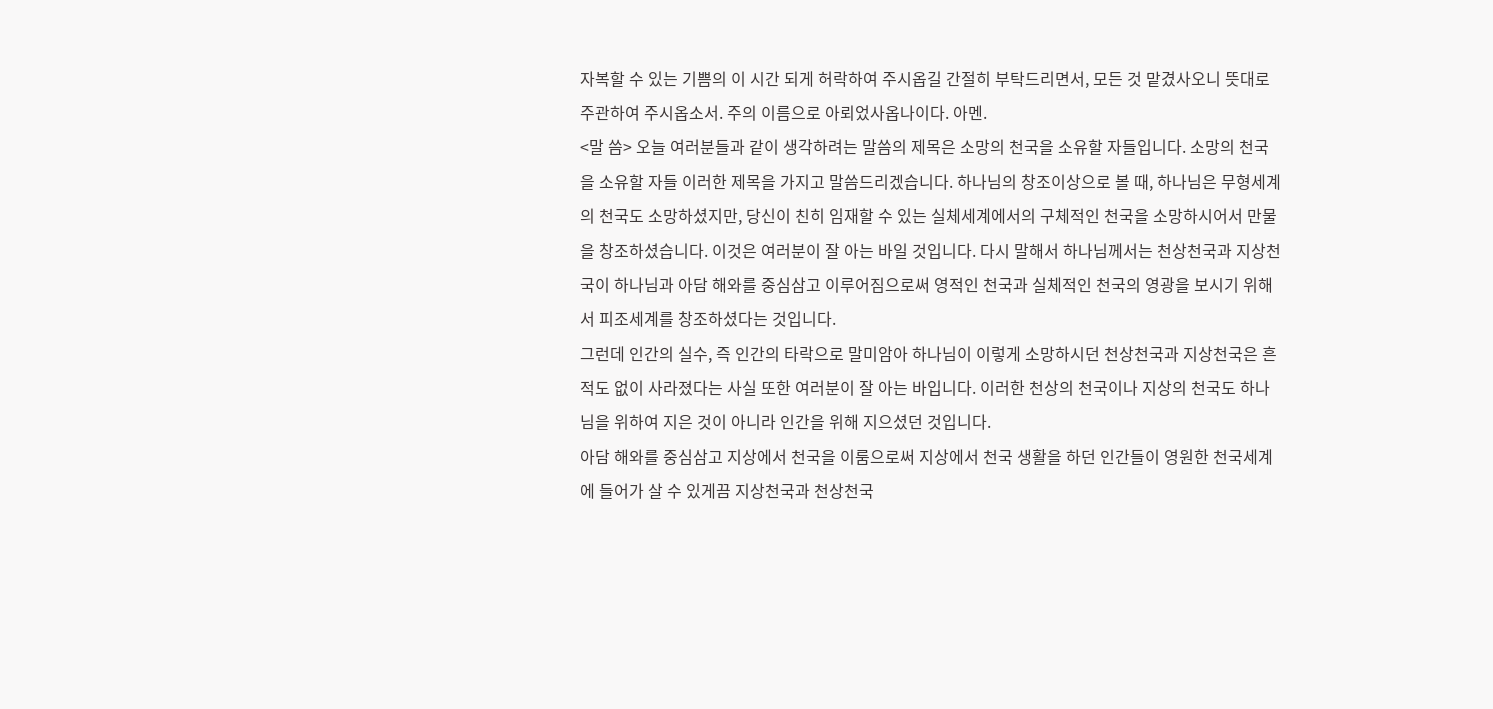자복할 수 있는 기쁨의 이 시간 되게 허락하여 주시옵길 간절히 부탁드리면서, 모든 것 맡겼사오니 뜻대로 주관하여 주시옵소서. 주의 이름으로 아뢰었사옵나이다. 아멘.
<말 씀> 오늘 여러분들과 같이 생각하려는 말씀의 제목은 소망의 천국을 소유할 자들입니다. 소망의 천국을 소유할 자들 이러한 제목을 가지고 말씀드리겠습니다. 하나님의 창조이상으로 볼 때, 하나님은 무형세계의 천국도 소망하셨지만, 당신이 친히 임재할 수 있는 실체세계에서의 구체적인 천국을 소망하시어서 만물을 창조하셨습니다. 이것은 여러분이 잘 아는 바일 것입니다. 다시 말해서 하나님께서는 천상천국과 지상천국이 하나님과 아담 해와를 중심삼고 이루어짐으로써 영적인 천국과 실체적인 천국의 영광을 보시기 위해서 피조세계를 창조하셨다는 것입니다.
그런데 인간의 실수, 즉 인간의 타락으로 말미암아 하나님이 이렇게 소망하시던 천상천국과 지상천국은 흔적도 없이 사라졌다는 사실 또한 여러분이 잘 아는 바입니다. 이러한 천상의 천국이나 지상의 천국도 하나님을 위하여 지은 것이 아니라 인간을 위해 지으셨던 것입니다.
아담 해와를 중심삼고 지상에서 천국을 이룸으로써 지상에서 천국 생활을 하던 인간들이 영원한 천국세계에 들어가 살 수 있게끔 지상천국과 천상천국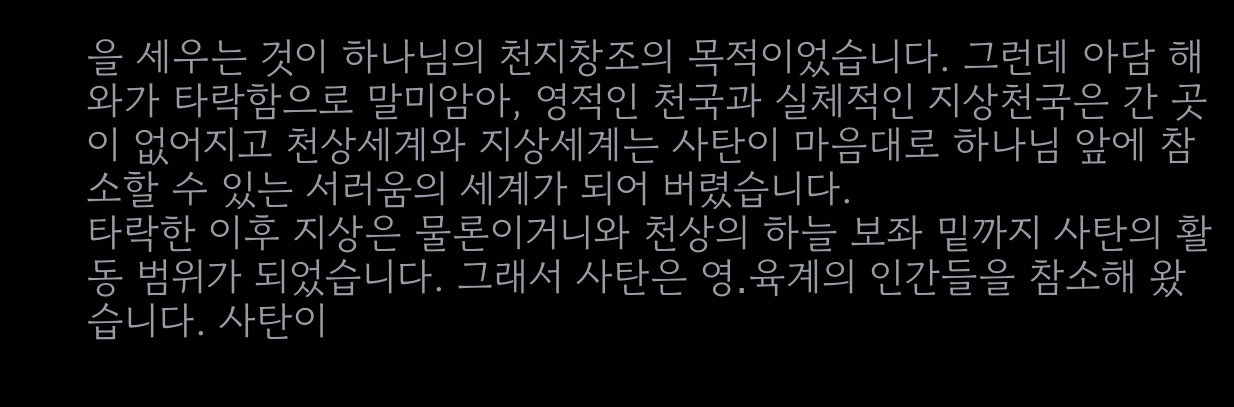을 세우는 것이 하나님의 천지창조의 목적이었습니다. 그런데 아담 해와가 타락함으로 말미암아, 영적인 천국과 실체적인 지상천국은 간 곳이 없어지고 천상세계와 지상세계는 사탄이 마음대로 하나님 앞에 참소할 수 있는 서러움의 세계가 되어 버렸습니다.
타락한 이후 지상은 물론이거니와 천상의 하늘 보좌 밑까지 사탄의 활동 범위가 되었습니다. 그래서 사탄은 영․육계의 인간들을 참소해 왔습니다. 사탄이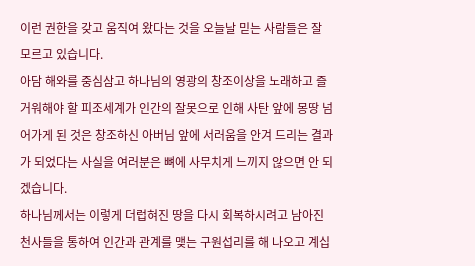이런 권한을 갖고 움직여 왔다는 것을 오늘날 믿는 사람들은 잘 모르고 있습니다.
아담 해와를 중심삼고 하나님의 영광의 창조이상을 노래하고 즐거워해야 할 피조세계가 인간의 잘못으로 인해 사탄 앞에 몽땅 넘어가게 된 것은 창조하신 아버님 앞에 서러움을 안겨 드리는 결과가 되었다는 사실을 여러분은 뼈에 사무치게 느끼지 않으면 안 되겠습니다.
하나님께서는 이렇게 더럽혀진 땅을 다시 회복하시려고 남아진 천사들을 통하여 인간과 관계를 맺는 구원섭리를 해 나오고 계십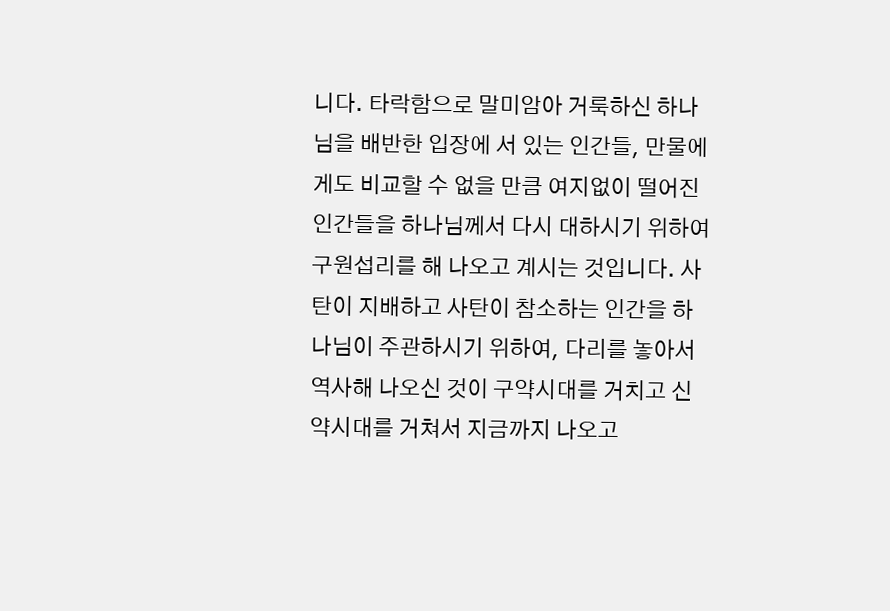니다. 타락함으로 말미암아 거룩하신 하나님을 배반한 입장에 서 있는 인간들, 만물에게도 비교할 수 없을 만큼 여지없이 떨어진 인간들을 하나님께서 다시 대하시기 위하여 구원섭리를 해 나오고 계시는 것입니다. 사탄이 지배하고 사탄이 참소하는 인간을 하나님이 주관하시기 위하여, 다리를 놓아서 역사해 나오신 것이 구약시대를 거치고 신약시대를 거쳐서 지금까지 나오고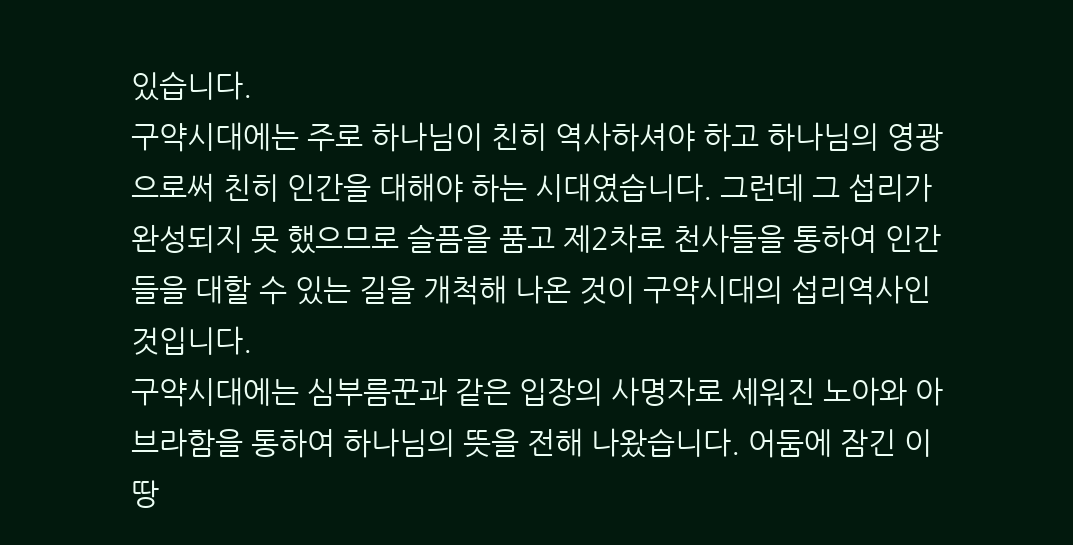있습니다.
구약시대에는 주로 하나님이 친히 역사하셔야 하고 하나님의 영광으로써 친히 인간을 대해야 하는 시대였습니다. 그런데 그 섭리가 완성되지 못 했으므로 슬픔을 품고 제2차로 천사들을 통하여 인간들을 대할 수 있는 길을 개척해 나온 것이 구약시대의 섭리역사인 것입니다.
구약시대에는 심부름꾼과 같은 입장의 사명자로 세워진 노아와 아브라함을 통하여 하나님의 뜻을 전해 나왔습니다. 어둠에 잠긴 이 땅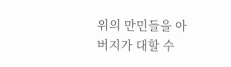위의 만민들을 아버지가 대할 수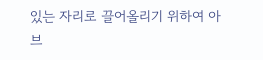있는 자리로 끌어올리기 위하여 아브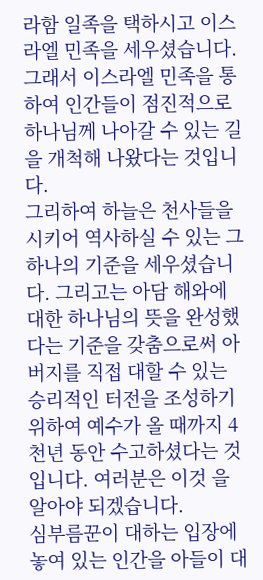라함 일족을 택하시고 이스라엘 민족을 세우셨습니다. 그래서 이스라엘 민족을 통하여 인간들이 점진적으로 하나님께 나아갈 수 있는 길을 개척해 나왔다는 것입니다.
그리하여 하늘은 천사들을 시키어 역사하실 수 있는 그 하나의 기준을 세우셨습니다. 그리고는 아담 해와에 대한 하나님의 뜻을 완성했다는 기준을 갖춤으로써 아버지를 직접 대할 수 있는 승리적인 터전을 조성하기 위하여 예수가 올 때까지 4천년 동안 수고하셨다는 것입니다. 여러분은 이것 을 알아야 되겠습니다.
심부름꾼이 대하는 입장에 놓여 있는 인간을 아들이 대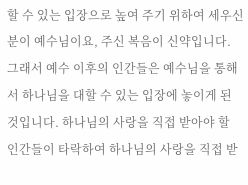할 수 있는 입장으로 높여 주기 위하여 세우신 분이 예수님이요, 주신 복음이 신약입니다. 그래서 예수 이후의 인간들은 예수님을 통해서 하나님을 대할 수 있는 입장에 놓이게 된 것입니다. 하나님의 사랑을 직접 받아야 할 인간들이 타락하여 하나님의 사랑을 직접 받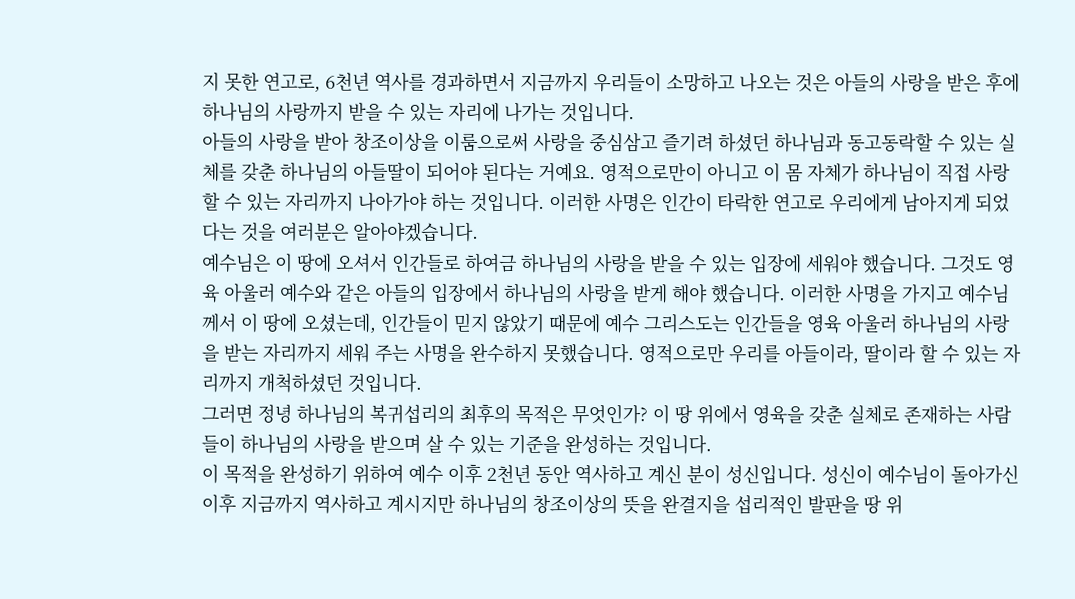지 못한 연고로, 6천년 역사를 경과하면서 지금까지 우리들이 소망하고 나오는 것은 아들의 사랑을 받은 후에 하나님의 사랑까지 받을 수 있는 자리에 나가는 것입니다.
아들의 사랑을 받아 창조이상을 이룸으로써 사랑을 중심삼고 즐기려 하셨던 하나님과 동고동락할 수 있는 실체를 갖춘 하나님의 아들딸이 되어야 된다는 거예요. 영적으로만이 아니고 이 몸 자체가 하나님이 직접 사랑할 수 있는 자리까지 나아가야 하는 것입니다. 이러한 사명은 인간이 타락한 연고로 우리에게 남아지게 되었다는 것을 여러분은 알아야겠습니다.
예수님은 이 땅에 오셔서 인간들로 하여금 하나님의 사랑을 받을 수 있는 입장에 세워야 했습니다. 그것도 영육 아울러 예수와 같은 아들의 입장에서 하나님의 사랑을 받게 해야 했습니다. 이러한 사명을 가지고 예수님께서 이 땅에 오셨는데, 인간들이 믿지 않았기 때문에 예수 그리스도는 인간들을 영육 아울러 하나님의 사랑을 받는 자리까지 세워 주는 사명을 완수하지 못했습니다. 영적으로만 우리를 아들이라, 딸이라 할 수 있는 자리까지 개척하셨던 것입니다.
그러면 정녕 하나님의 복귀섭리의 최후의 목적은 무엇인가? 이 땅 위에서 영육을 갖춘 실체로 존재하는 사람들이 하나님의 사랑을 받으며 살 수 있는 기준을 완성하는 것입니다.
이 목적을 완성하기 위하여 예수 이후 2천년 동안 역사하고 계신 분이 성신입니다. 성신이 예수님이 돌아가신 이후 지금까지 역사하고 계시지만 하나님의 창조이상의 뜻을 완결지을 섭리적인 발판을 땅 위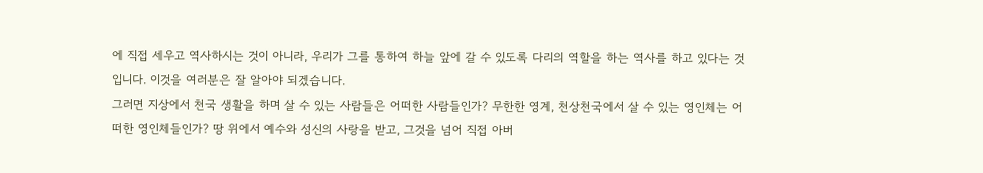에 직접 세우고 역사하시는 것이 아니라, 우리가 그를 통하여 하늘 앞에 갈 수 있도록 다리의 역할을 하는 역사를 하고 있다는 것입니다. 이것을 여러분은 잘 알아야 되겠습니다.
그러면 지상에서 천국 생활을 하며 살 수 있는 사람들은 어떠한 사람들인가? 무한한 영계, 천상천국에서 살 수 있는 영인체는 어떠한 영인체들인가? 땅 위에서 예수와 성신의 사랑을 받고, 그것을 넘어 직접 아버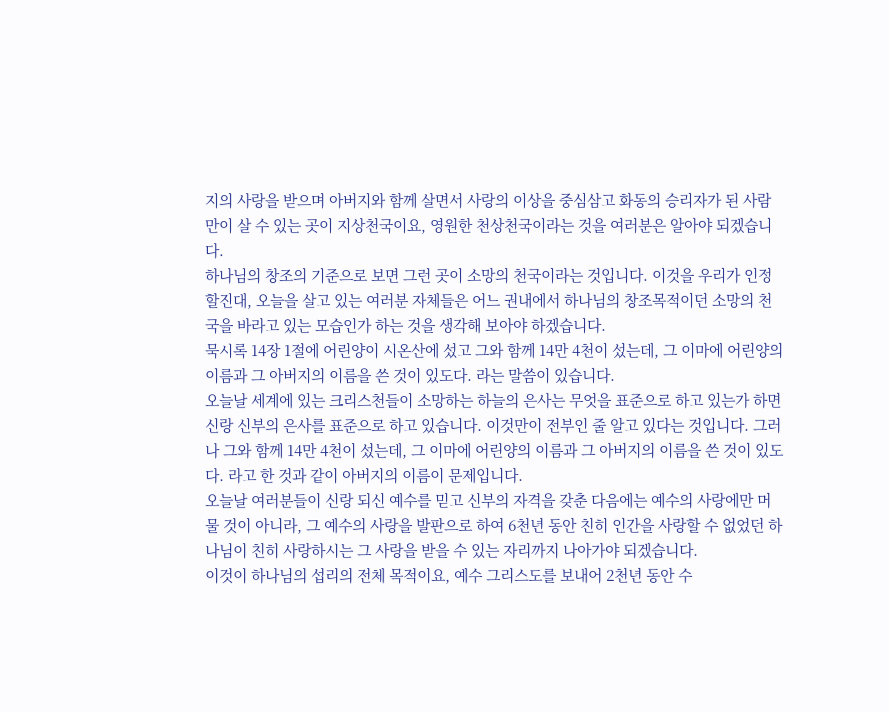지의 사랑을 받으며 아버지와 함께 살면서 사랑의 이상을 중심삼고 화동의 승리자가 된 사람만이 살 수 있는 곳이 지상천국이요, 영원한 천상천국이라는 것을 여러분은 알아야 되겠습니다.
하나님의 창조의 기준으로 보면 그런 곳이 소망의 천국이라는 것입니다. 이것을 우리가 인정할진대, 오늘을 살고 있는 여러분 자체들은 어느 권내에서 하나님의 창조목적이던 소망의 천국을 바라고 있는 모습인가 하는 것을 생각해 보아야 하겠습니다.
묵시록 14장 1절에 어린양이 시온산에 섰고 그와 함께 14만 4천이 섰는데, 그 이마에 어린양의 이름과 그 아버지의 이름을 쓴 것이 있도다. 라는 말씀이 있습니다.
오늘날 세계에 있는 크리스천들이 소망하는 하늘의 은사는 무엇을 표준으로 하고 있는가 하면 신랑 신부의 은사를 표준으로 하고 있습니다. 이것만이 전부인 줄 알고 있다는 것입니다. 그러나 그와 함께 14만 4천이 섰는데, 그 이마에 어린양의 이름과 그 아버지의 이름을 쓴 것이 있도다. 라고 한 것과 같이 아버지의 이름이 문제입니다.
오늘날 여러분들이 신랑 되신 예수를 믿고 신부의 자격을 갖춘 다음에는 예수의 사랑에만 머물 것이 아니라, 그 예수의 사랑을 발판으로 하여 6천년 동안 친히 인간을 사랑할 수 없었던 하나님이 친히 사랑하시는 그 사랑을 받을 수 있는 자리까지 나아가야 되겠습니다.
이것이 하나님의 섭리의 전체 목적이요, 예수 그리스도를 보내어 2천년 동안 수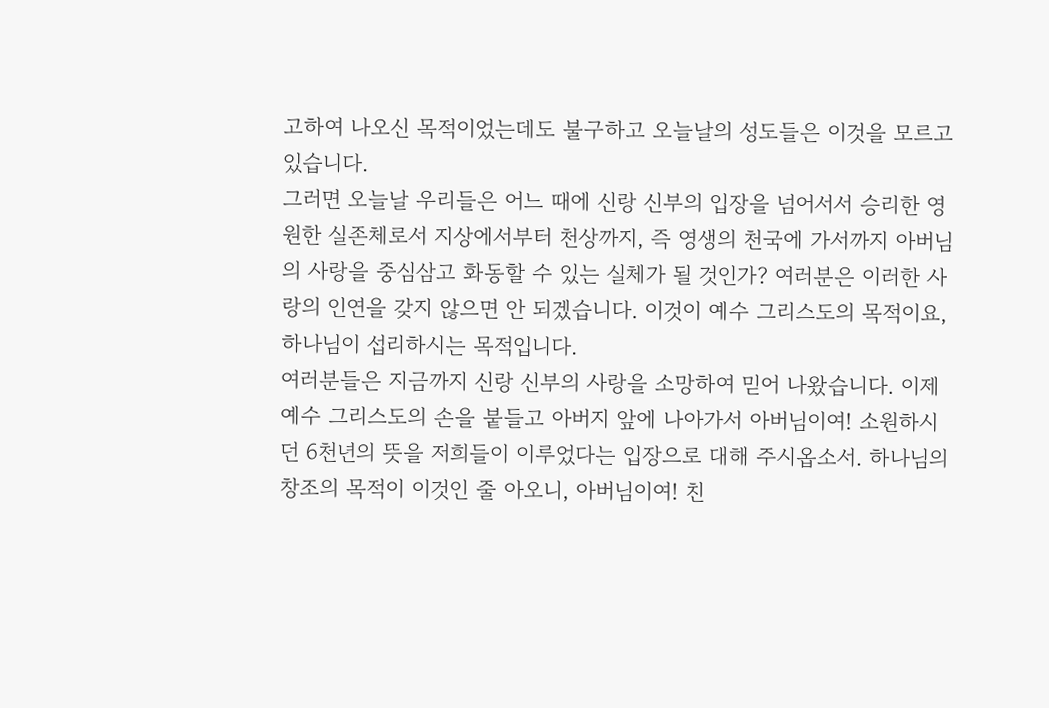고하여 나오신 목적이었는데도 불구하고 오늘날의 성도들은 이것을 모르고 있습니다.
그러면 오늘날 우리들은 어느 때에 신랑 신부의 입장을 넘어서서 승리한 영원한 실존체로서 지상에서부터 천상까지, 즉 영생의 천국에 가서까지 아버님의 사랑을 중심삼고 화동할 수 있는 실체가 될 것인가? 여러분은 이러한 사랑의 인연을 갖지 않으면 안 되겠습니다. 이것이 예수 그리스도의 목적이요, 하나님이 섭리하시는 목적입니다.
여러분들은 지금까지 신랑 신부의 사랑을 소망하여 믿어 나왔습니다. 이제 예수 그리스도의 손을 붙들고 아버지 앞에 나아가서 아버님이여! 소원하시던 6천년의 뜻을 저희들이 이루었다는 입장으로 대해 주시옵소서. 하나님의 창조의 목적이 이것인 줄 아오니, 아버님이여! 친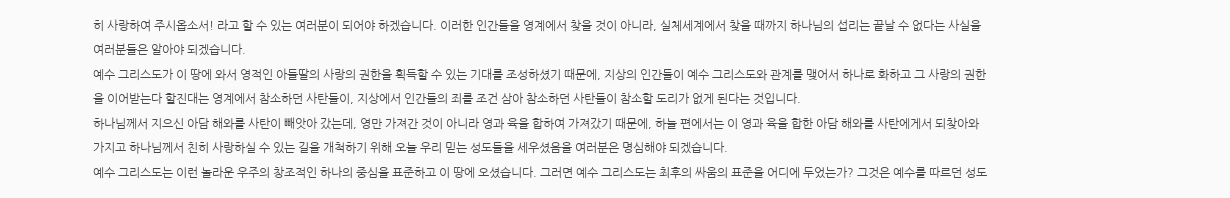히 사랑하여 주시옵소서! 라고 할 수 있는 여러분이 되어야 하겠습니다. 이러한 인간들을 영계에서 찾을 것이 아니라, 실체세계에서 찾을 때까지 하나님의 섭리는 끝날 수 없다는 사실을 여러분들은 알아야 되겠습니다.
예수 그리스도가 이 땅에 와서 영적인 아들딸의 사랑의 권한을 획득할 수 있는 기대를 조성하셨기 때문에, 지상의 인간들이 예수 그리스도와 관계를 맺어서 하나로 화하고 그 사랑의 권한을 이어받는다 할진대는 영계에서 참소하던 사탄들이, 지상에서 인간들의 죄를 조건 삼아 참소하던 사탄들이 참소할 도리가 없게 된다는 것입니다.
하나님께서 지으신 아담 해와를 사탄이 빼앗아 갔는데, 영만 가져간 것이 아니라 영과 육을 합하여 가져갔기 때문에, 하늘 편에서는 이 영과 육을 합한 아담 해와를 사탄에게서 되찾아와 가지고 하나님께서 친히 사랑하실 수 있는 길을 개척하기 위해 오늘 우리 믿는 성도들을 세우셨음을 여러분은 명심해야 되겠습니다.
예수 그리스도는 이런 놀라운 우주의 창조적인 하나의 중심을 표준하고 이 땅에 오셨습니다. 그러면 예수 그리스도는 최후의 싸움의 표준을 어디에 두었는가? 그것은 예수를 따르던 성도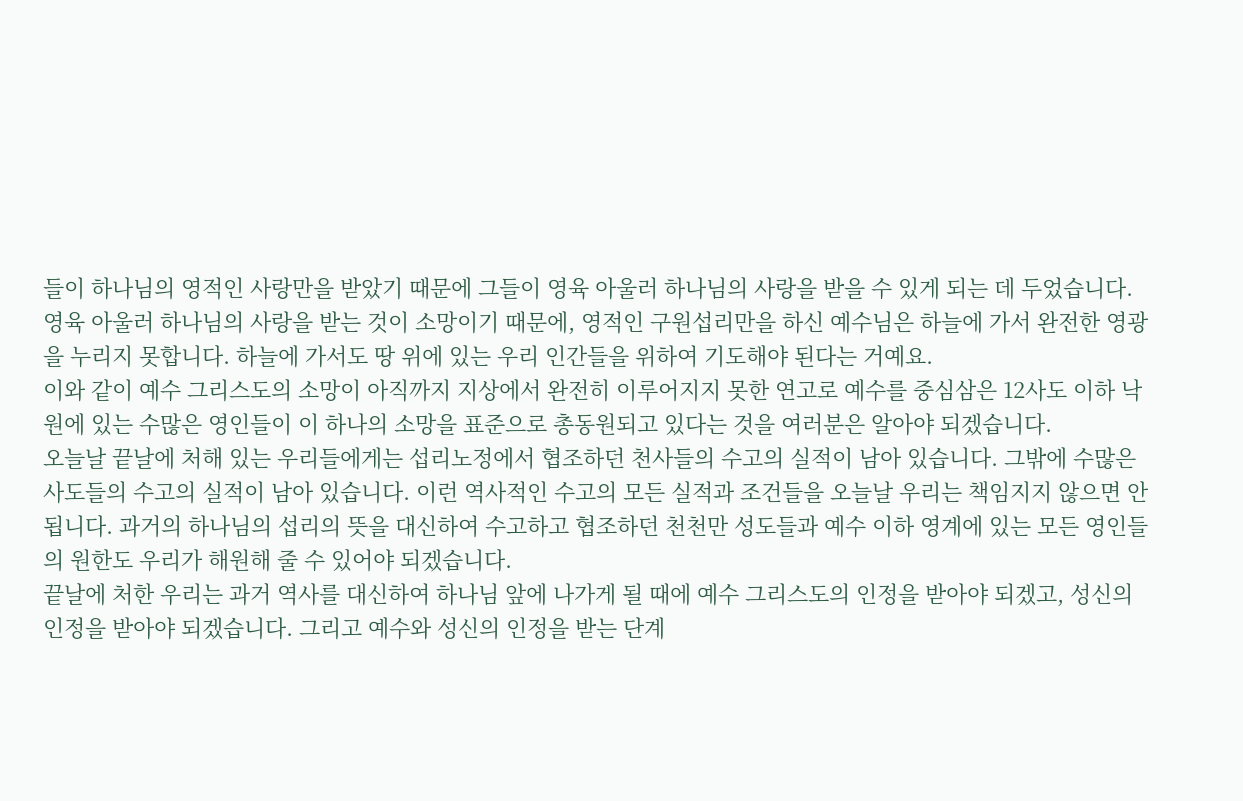들이 하나님의 영적인 사랑만을 받았기 때문에 그들이 영육 아울러 하나님의 사랑을 받을 수 있게 되는 데 두었습니다. 영육 아울러 하나님의 사랑을 받는 것이 소망이기 때문에, 영적인 구원섭리만을 하신 예수님은 하늘에 가서 완전한 영광을 누리지 못합니다. 하늘에 가서도 땅 위에 있는 우리 인간들을 위하여 기도해야 된다는 거예요.
이와 같이 예수 그리스도의 소망이 아직까지 지상에서 완전히 이루어지지 못한 연고로 예수를 중심삼은 12사도 이하 낙원에 있는 수많은 영인들이 이 하나의 소망을 표준으로 총동원되고 있다는 것을 여러분은 알아야 되겠습니다.
오늘날 끝날에 처해 있는 우리들에게는 섭리노정에서 협조하던 천사들의 수고의 실적이 남아 있습니다. 그밖에 수많은 사도들의 수고의 실적이 남아 있습니다. 이런 역사적인 수고의 모든 실적과 조건들을 오늘날 우리는 책임지지 않으면 안 됩니다. 과거의 하나님의 섭리의 뜻을 대신하여 수고하고 협조하던 천천만 성도들과 예수 이하 영계에 있는 모든 영인들의 원한도 우리가 해원해 줄 수 있어야 되겠습니다.
끝날에 처한 우리는 과거 역사를 대신하여 하나님 앞에 나가게 될 때에 예수 그리스도의 인정을 받아야 되겠고, 성신의 인정을 받아야 되겠습니다. 그리고 예수와 성신의 인정을 받는 단계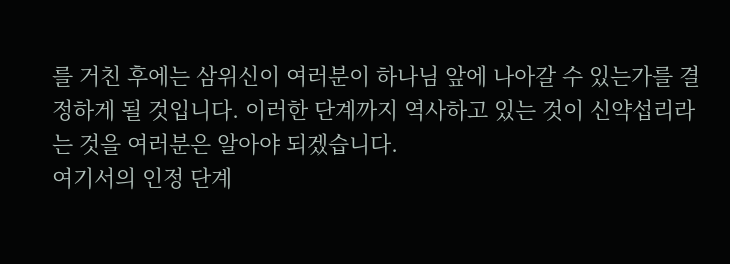를 거친 후에는 삼위신이 여러분이 하나님 앞에 나아갈 수 있는가를 결정하게 될 것입니다. 이러한 단계까지 역사하고 있는 것이 신약섭리라는 것을 여러분은 알아야 되겠습니다.
여기서의 인정 단계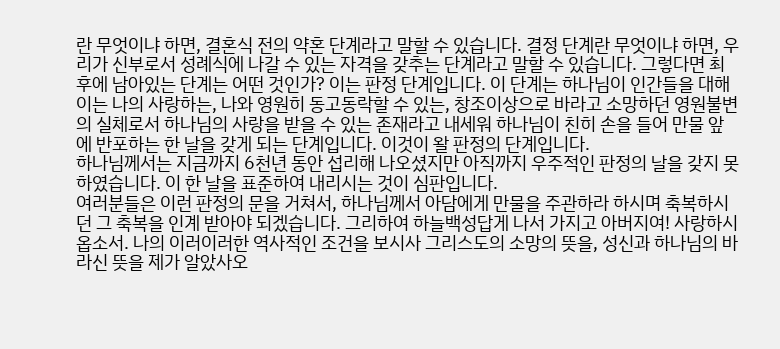란 무엇이냐 하면, 결혼식 전의 약혼 단계라고 말할 수 있습니다. 결정 단계란 무엇이냐 하면, 우리가 신부로서 성례식에 나갈 수 있는 자격을 갖추는 단계라고 말할 수 있습니다. 그렇다면 최후에 남아있는 단계는 어떤 것인가? 이는 판정 단계입니다. 이 단계는 하나님이 인간들을 대해 이는 나의 사랑하는, 나와 영원히 동고동락할 수 있는, 창조이상으로 바라고 소망하던 영원불변의 실체로서 하나님의 사랑을 받을 수 있는 존재라고 내세워 하나님이 친히 손을 들어 만물 앞에 반포하는 한 날을 갖게 되는 단계입니다. 이것이 왈 판정의 단계입니다.
하나님께서는 지금까지 6천년 동안 섭리해 나오셨지만 아직까지 우주적인 판정의 날을 갖지 못하였습니다. 이 한 날을 표준하여 내리시는 것이 심판입니다.
여러분들은 이런 판정의 문을 거쳐서, 하나님께서 아담에게 만물을 주관하라 하시며 축복하시던 그 축복을 인계 받아야 되겠습니다. 그리하여 하늘백성답게 나서 가지고 아버지여! 사랑하시옵소서. 나의 이러이러한 역사적인 조건을 보시사 그리스도의 소망의 뜻을, 성신과 하나님의 바라신 뜻을 제가 알았사오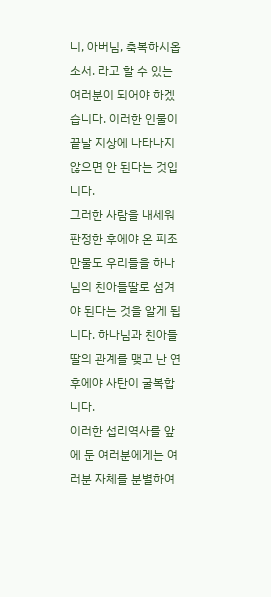니, 아버님, 축복하시옵소서. 라고 할 수 있는 여러분이 되어야 하겠습니다. 이러한 인물이 끝날 지상에 나타나지 않으면 안 된다는 것입니다.
그러한 사람을 내세워 판정한 후에야 온 피조만물도 우리들을 하나님의 친아들딸로 섬겨야 된다는 것을 알게 됩니다. 하나님과 친아들딸의 관계를 맺고 난 연후에야 사탄이 굴복합니다.
이러한 섭리역사를 앞에 둔 여러분에게는 여러분 자체를 분별하여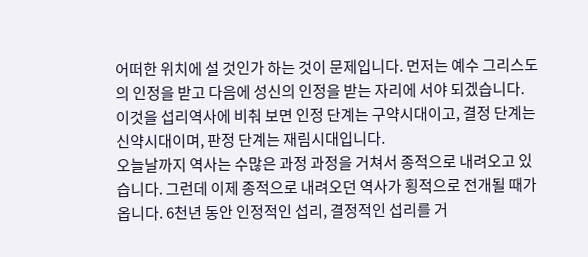어떠한 위치에 설 것인가 하는 것이 문제입니다. 먼저는 예수 그리스도의 인정을 받고 다음에 성신의 인정을 받는 자리에 서야 되겠습니다. 이것을 섭리역사에 비춰 보면 인정 단계는 구약시대이고, 결정 단계는 신약시대이며, 판정 단계는 재림시대입니다.
오늘날까지 역사는 수많은 과정 과정을 거쳐서 종적으로 내려오고 있습니다. 그런데 이제 종적으로 내려오던 역사가 횡적으로 전개될 때가 옵니다. 6천년 동안 인정적인 섭리, 결정적인 섭리를 거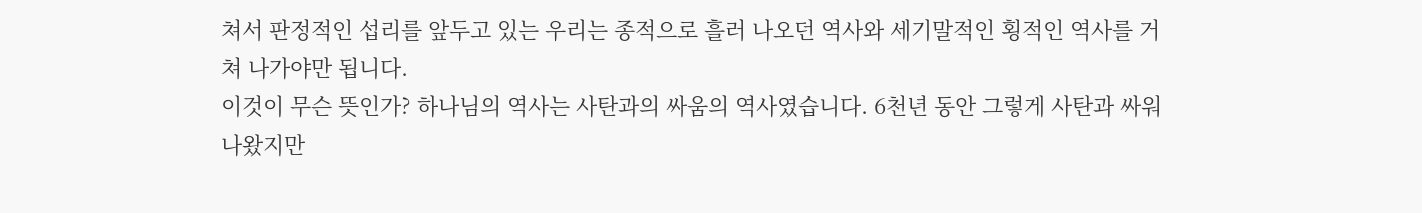쳐서 판정적인 섭리를 앞두고 있는 우리는 종적으로 흘러 나오던 역사와 세기말적인 횡적인 역사를 거쳐 나가야만 됩니다.
이것이 무슨 뜻인가? 하나님의 역사는 사탄과의 싸움의 역사였습니다. 6천년 동안 그렇게 사탄과 싸워 나왔지만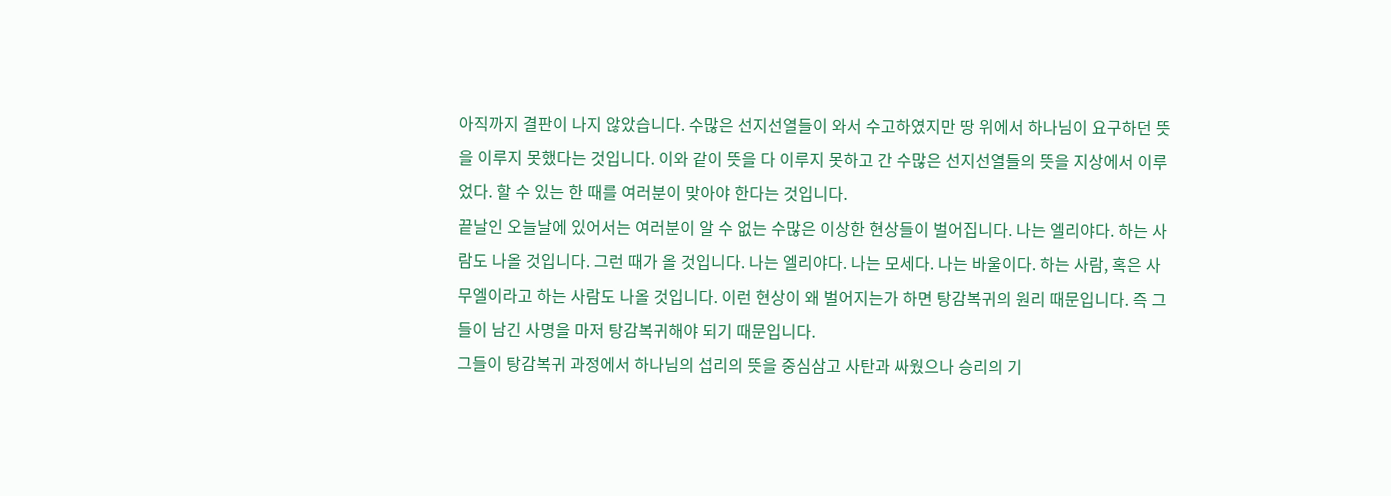아직까지 결판이 나지 않았습니다. 수많은 선지선열들이 와서 수고하였지만 땅 위에서 하나님이 요구하던 뜻을 이루지 못했다는 것입니다. 이와 같이 뜻을 다 이루지 못하고 간 수많은 선지선열들의 뜻을 지상에서 이루었다. 할 수 있는 한 때를 여러분이 맞아야 한다는 것입니다.
끝날인 오늘날에 있어서는 여러분이 알 수 없는 수많은 이상한 현상들이 벌어집니다. 나는 엘리야다. 하는 사람도 나올 것입니다. 그런 때가 올 것입니다. 나는 엘리야다. 나는 모세다. 나는 바울이다. 하는 사람, 혹은 사무엘이라고 하는 사람도 나올 것입니다. 이런 현상이 왜 벌어지는가 하면 탕감복귀의 원리 때문입니다. 즉 그들이 남긴 사명을 마저 탕감복귀해야 되기 때문입니다.
그들이 탕감복귀 과정에서 하나님의 섭리의 뜻을 중심삼고 사탄과 싸웠으나 승리의 기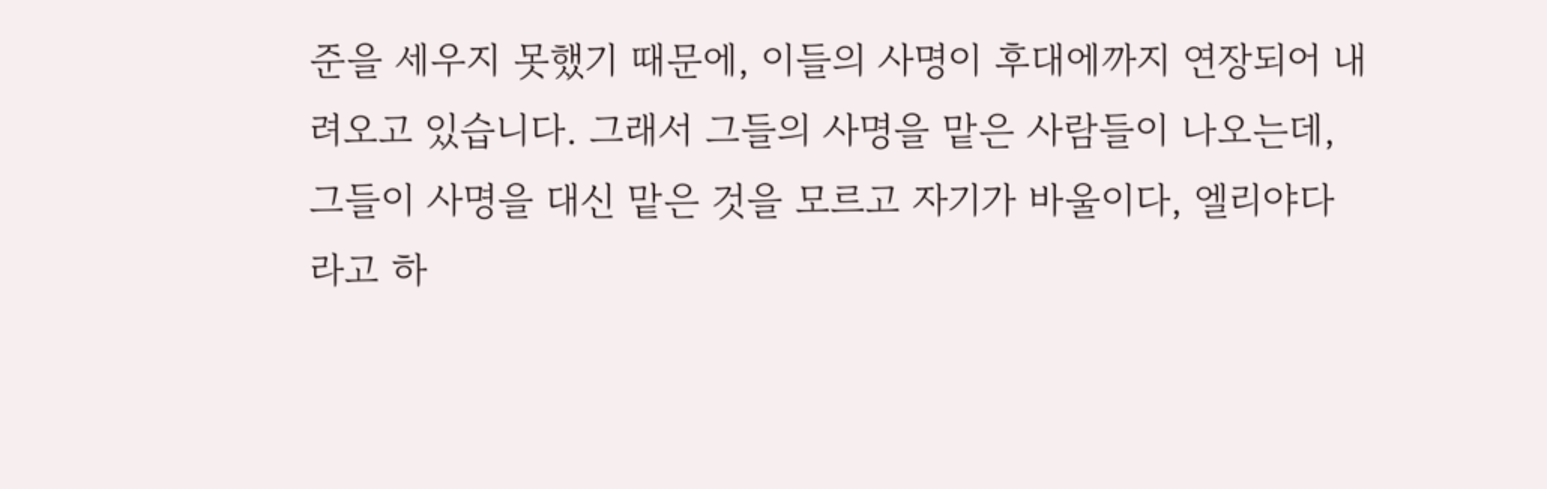준을 세우지 못했기 때문에, 이들의 사명이 후대에까지 연장되어 내려오고 있습니다. 그래서 그들의 사명을 맡은 사람들이 나오는데, 그들이 사명을 대신 맡은 것을 모르고 자기가 바울이다, 엘리야다라고 하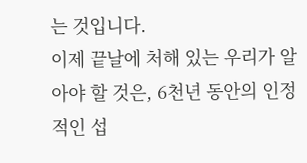는 것입니다.
이제 끝날에 처해 있는 우리가 알아야 할 것은, 6천년 동안의 인정적인 섭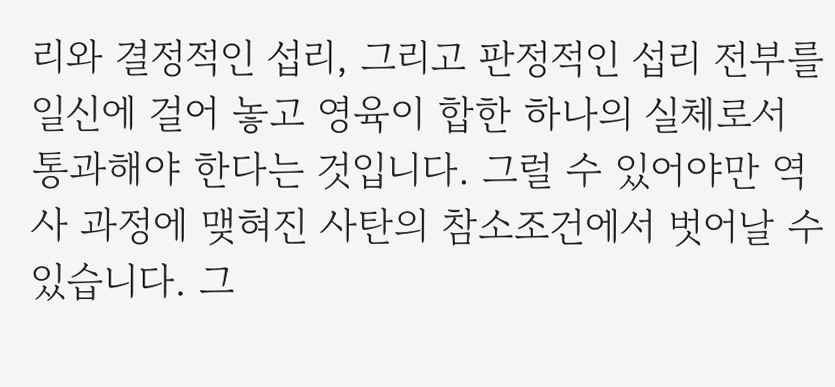리와 결정적인 섭리, 그리고 판정적인 섭리 전부를 일신에 걸어 놓고 영육이 합한 하나의 실체로서 통과해야 한다는 것입니다. 그럴 수 있어야만 역사 과정에 맺혀진 사탄의 참소조건에서 벗어날 수 있습니다. 그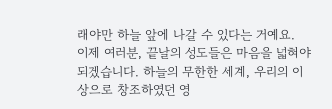래야만 하늘 앞에 나갈 수 있다는 거예요.
이제 여러분, 끝날의 성도들은 마음을 넓혀야 되겠습니다. 하늘의 무한한 세계, 우리의 이상으로 창조하였던 영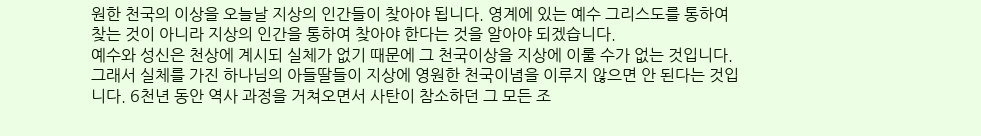원한 천국의 이상을 오늘날 지상의 인간들이 찾아야 됩니다. 영계에 있는 예수 그리스도를 통하여 찾는 것이 아니라 지상의 인간을 통하여 찾아야 한다는 것을 알아야 되겠습니다.
예수와 성신은 천상에 계시되 실체가 없기 때문에 그 천국이상을 지상에 이룰 수가 없는 것입니다. 그래서 실체를 가진 하나님의 아들딸들이 지상에 영원한 천국이념을 이루지 않으면 안 된다는 것입니다. 6천년 동안 역사 과정을 거쳐오면서 사탄이 참소하던 그 모든 조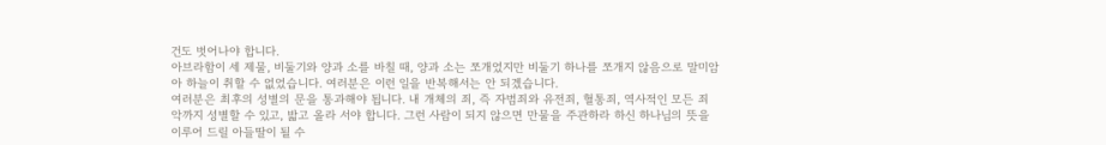건도 벗어나야 합니다.
아브라함이 세 제물, 비둘기와 양과 소를 바칠 때, 양과 소는 쪼개었지만 비둘기 하나를 쪼개지 않음으로 말미암아 하늘이 취할 수 없었습니다. 여러분은 이런 일을 반복해서는 안 되겠습니다.
여러분은 최후의 성별의 문을 통과해야 됩니다. 내 개체의 죄, 즉 자범죄와 유전죄, 혈통죄, 역사적인 모든 죄악까지 성별할 수 있고, 밟고 올라 서야 합니다. 그런 사람이 되지 않으면 만물을 주관하라 하신 하나님의 뜻을 이루어 드릴 아들딸이 될 수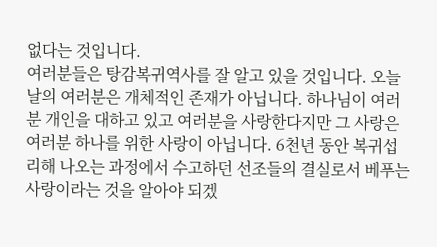없다는 것입니다.
여러분들은 탕감복귀역사를 잘 알고 있을 것입니다. 오늘날의 여러분은 개체적인 존재가 아닙니다. 하나님이 여러분 개인을 대하고 있고 여러분을 사랑한다지만 그 사랑은 여러분 하나를 위한 사랑이 아닙니다. 6천년 동안 복귀섭리해 나오는 과정에서 수고하던 선조들의 결실로서 베푸는 사랑이라는 것을 알아야 되겠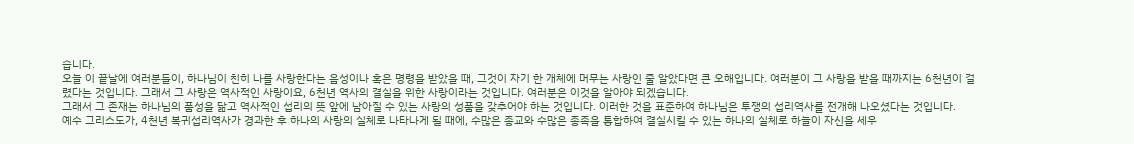습니다.
오늘 이 끝날에 여러분들이, 하나님이 친히 나를 사랑한다는 음성이나 혹은 명령을 받았을 때, 그것이 자기 한 개체에 머무는 사랑인 줄 알았다면 큰 오해입니다. 여러분이 그 사랑을 받을 때까지는 6천년이 걸렸다는 것입니다. 그래서 그 사랑은 역사적인 사랑이요, 6천년 역사의 결실을 위한 사랑이라는 것입니다. 여러분은 이것을 알아야 되겠습니다.
그래서 그 존재는 하나님의 품성을 닮고 역사적인 섭리의 뜻 앞에 남아질 수 있는 사랑의 성품을 갖추어야 하는 것입니다. 이러한 것을 표준하여 하나님은 투쟁의 섭리역사를 전개해 나오셨다는 것입니다.
예수 그리스도가, 4천년 복귀섭리역사가 경과한 후 하나의 사랑의 실체로 나타나게 될 때에, 수많은 종교와 수많은 종족을 통합하여 결실시킬 수 있는 하나의 실체로 하늘이 자신을 세우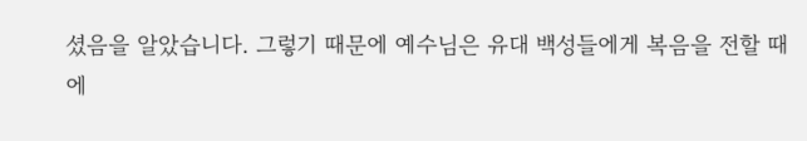셨음을 알았습니다. 그렇기 때문에 예수님은 유대 백성들에게 복음을 전할 때에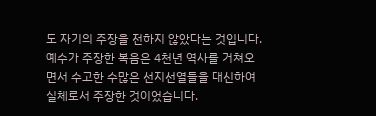도 자기의 주장을 전하지 않았다는 것입니다. 예수가 주장한 복음은 4천년 역사를 거쳐오면서 수고한 수많은 선지선열들을 대신하여 실체로서 주장한 것이었습니다.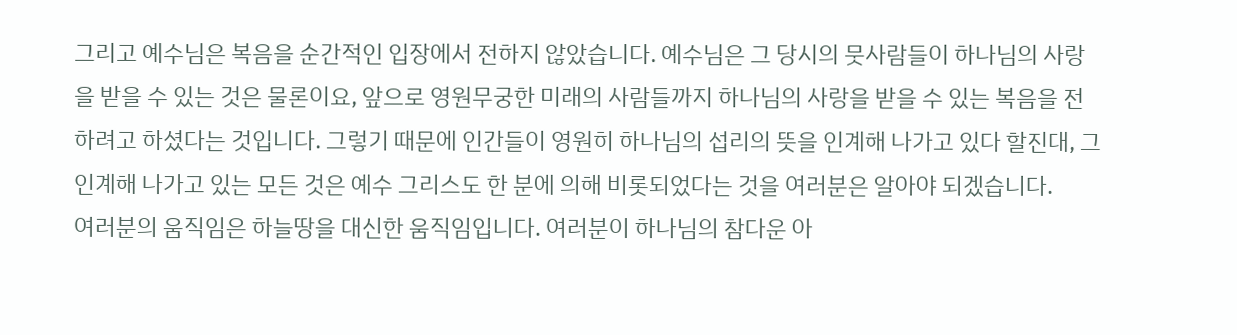그리고 예수님은 복음을 순간적인 입장에서 전하지 않았습니다. 예수님은 그 당시의 뭇사람들이 하나님의 사랑을 받을 수 있는 것은 물론이요, 앞으로 영원무궁한 미래의 사람들까지 하나님의 사랑을 받을 수 있는 복음을 전하려고 하셨다는 것입니다. 그렇기 때문에 인간들이 영원히 하나님의 섭리의 뜻을 인계해 나가고 있다 할진대, 그 인계해 나가고 있는 모든 것은 예수 그리스도 한 분에 의해 비롯되었다는 것을 여러분은 알아야 되겠습니다.
여러분의 움직임은 하늘땅을 대신한 움직임입니다. 여러분이 하나님의 참다운 아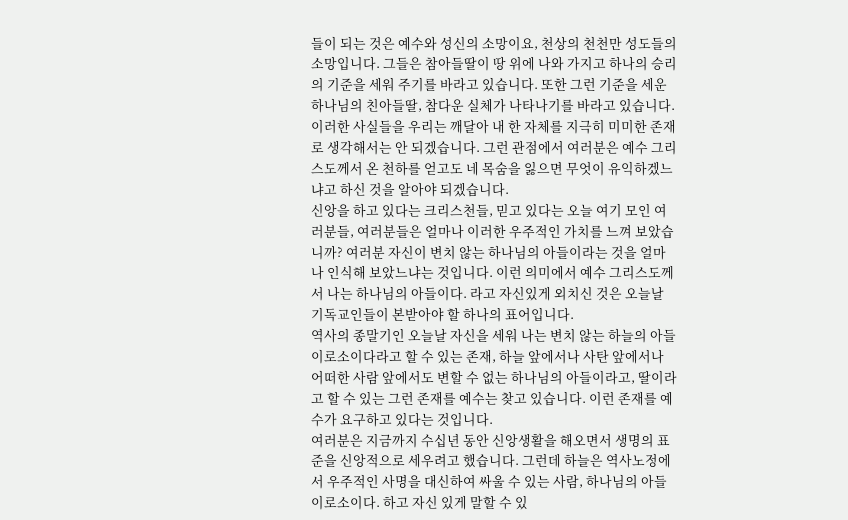들이 되는 것은 예수와 성신의 소망이요, 천상의 천천만 성도들의 소망입니다. 그들은 참아들딸이 땅 위에 나와 가지고 하나의 승리의 기준을 세워 주기를 바라고 있습니다. 또한 그런 기준을 세운 하나님의 친아들딸, 참다운 실체가 나타나기를 바라고 있습니다. 이러한 사실들을 우리는 깨달아 내 한 자체를 지극히 미미한 존재로 생각해서는 안 되겠습니다. 그런 관점에서 여러분은 예수 그리스도께서 온 천하를 얻고도 네 목숨을 잃으면 무엇이 유익하겠느냐고 하신 것을 알아야 되겠습니다.
신앙을 하고 있다는 크리스천들, 믿고 있다는 오늘 여기 모인 여러분들, 여러분들은 얼마나 이러한 우주적인 가치를 느껴 보았습니까? 여러분 자신이 변치 않는 하나님의 아들이라는 것을 얼마나 인식해 보았느냐는 것입니다. 이런 의미에서 예수 그리스도께서 나는 하나님의 아들이다. 라고 자신있게 외치신 것은 오늘날 기독교인들이 본받아야 할 하나의 표어입니다.
역사의 종말기인 오늘날 자신을 세워 나는 변치 않는 하늘의 아들이로소이다라고 할 수 있는 존재, 하늘 앞에서나 사탄 앞에서나 어떠한 사람 앞에서도 변할 수 없는 하나님의 아들이라고, 딸이라고 할 수 있는 그런 존재를 예수는 찾고 있습니다. 이런 존재를 예수가 요구하고 있다는 것입니다.
여러분은 지금까지 수십년 동안 신앙생활을 해오면서 생명의 표준을 신앙적으로 세우려고 했습니다. 그런데 하늘은 역사노정에서 우주적인 사명을 대신하여 싸울 수 있는 사람, 하나님의 아들이로소이다. 하고 자신 있게 말할 수 있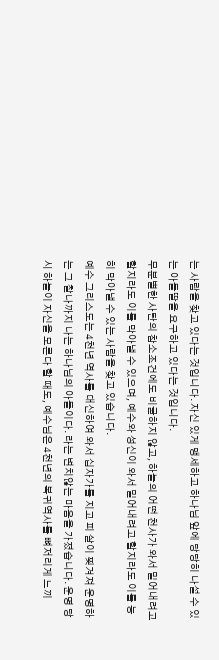는 사람을 찾고 있다는 것입니다. 자신 있게 맹세하고 하나님 앞에 당당히 나설 수 있는 아들딸을 요구하고 있다는 것입니다.
무분별한 사탄의 참소조건에도 비굴하지 않고, 하늘의 어떤 천사가 와서 밀어내려고 할지라도 이를 막아낼 수 있으며, 예수와 성신이 와서 밀어내려고 할지라도 이를 능히 막아낼 수 있는 사람을 찾고 있습니다.
예수 그리스도는 4천년 역사를 대신하여 와서 십자가를 지고 피 살이 찢겨져 운명하는 그 찰나까지 나는 하나님의 아들이다. 라는 변치않는 마음을 가졌습니다. 운명 당시 하늘이 자신을 모른다 할 때도, 예수님은 4천년의 복귀역사를 뼈저리게 느끼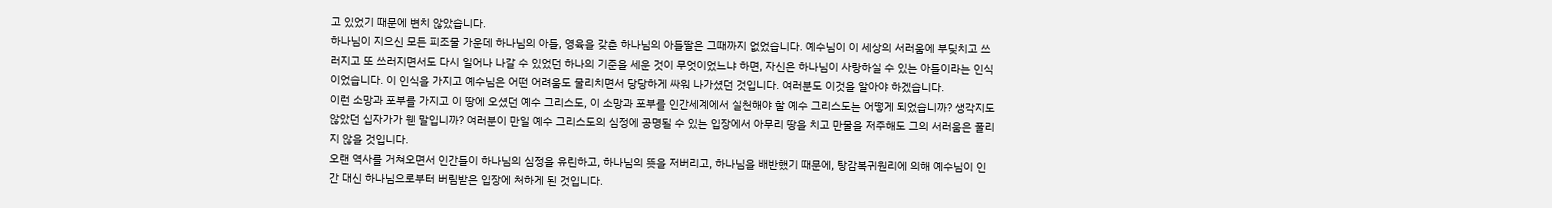고 있었기 때문에 변치 않았습니다.
하나님이 지으신 모든 피조물 가운데 하나님의 아들, 영육을 갖춘 하나님의 아들딸은 그때까지 없었습니다. 예수님이 이 세상의 서러움에 부딪치고 쓰러지고 또 쓰러지면서도 다시 일어나 나갈 수 있었던 하나의 기준을 세운 것이 무엇이었느냐 하면, 자신은 하나님이 사랑하실 수 있는 아들이라는 인식이었습니다. 이 인식을 가지고 예수님은 어떤 어려움도 물리치면서 당당하게 싸워 나가셨던 것입니다. 여러분도 이것을 알아야 하겠습니다.
이런 소망과 포부를 가지고 이 땅에 오셨던 예수 그리스도, 이 소망과 포부를 인간세계에서 실천해야 할 예수 그리스도는 어떻게 되었습니까? 생각지도 않았던 십자가가 웬 말입니까? 여러분이 만일 예수 그리스도의 심정에 공명될 수 있는 입장에서 아무리 땅을 치고 만물을 저주해도 그의 서러움은 풀리지 않을 것입니다.
오랜 역사를 거쳐오면서 인간들이 하나님의 심정을 유린하고, 하나님의 뜻을 저버리고, 하나님을 배반했기 때문에, 탕감복귀원리에 의해 예수님이 인간 대신 하나님으로부터 버림받은 입장에 처하게 된 것입니다.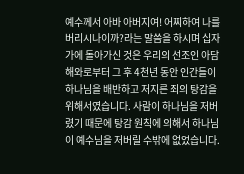예수께서 아바 아버지여! 어찌하여 나를 버리시나이까?라는 말씀을 하시며 십자가에 돌아가신 것은 우리의 선조인 아담 해와로부터 그 후 4천년 동안 인간들이 하나님을 배반하고 저지른 죄의 탕감을 위해서였습니다. 사람이 하나님을 저버렸기 때문에 탕감 원칙에 의해서 하나님이 예수님을 저버릴 수밖에 없었습니다.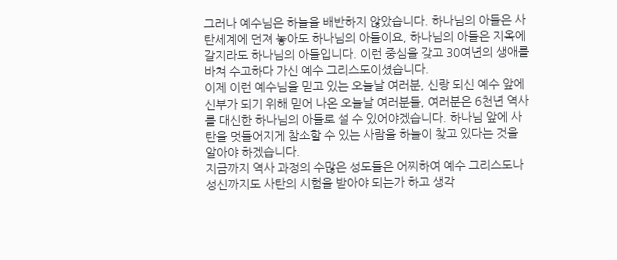그러나 예수님은 하늘을 배반하지 않았습니다. 하나님의 아들은 사탄세계에 던져 놓아도 하나님의 아들이요, 하나님의 아들은 지옥에 갈지라도 하나님의 아들입니다. 이런 중심을 갖고 30여년의 생애를 바쳐 수고하다 가신 예수 그리스도이셨습니다.
이제 이런 예수님을 믿고 있는 오늘날 여러분, 신랑 되신 예수 앞에 신부가 되기 위해 믿어 나온 오늘날 여러분들, 여러분은 6천년 역사를 대신한 하나님의 아들로 설 수 있어야겠습니다. 하나님 앞에 사탄을 멋들어지게 참소할 수 있는 사람을 하늘이 찾고 있다는 것을 알아야 하겠습니다.
지금까지 역사 과정의 수많은 성도들은 어찌하여 예수 그리스도나 성신까지도 사탄의 시험을 받아야 되는가 하고 생각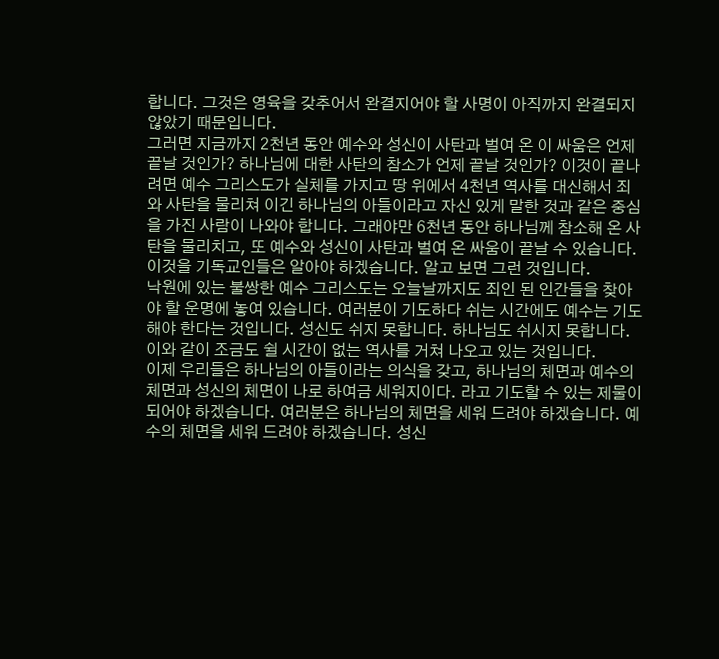합니다. 그것은 영육을 갖추어서 완결지어야 할 사명이 아직까지 완결되지 않았기 때문입니다.
그러면 지금까지 2천년 동안 예수와 성신이 사탄과 벌여 온 이 싸움은 언제 끝날 것인가? 하나님에 대한 사탄의 참소가 언제 끝날 것인가? 이것이 끝나려면 예수 그리스도가 실체를 가지고 땅 위에서 4천년 역사를 대신해서 죄와 사탄을 물리쳐 이긴 하나님의 아들이라고 자신 있게 말한 것과 같은 중심을 가진 사람이 나와야 합니다. 그래야만 6천년 동안 하나님께 참소해 온 사탄을 물리치고, 또 예수와 성신이 사탄과 벌여 온 싸움이 끝날 수 있습니다. 이것을 기독교인들은 알아야 하겠습니다. 알고 보면 그런 것입니다.
낙원에 있는 불쌍한 예수 그리스도는 오늘날까지도 죄인 된 인간들을 찾아야 할 운명에 놓여 있습니다. 여러분이 기도하다 쉬는 시간에도 예수는 기도해야 한다는 것입니다. 성신도 쉬지 못합니다. 하나님도 쉬시지 못합니다. 이와 같이 조금도 쉴 시간이 없는 역사를 거쳐 나오고 있는 것입니다.
이제 우리들은 하나님의 아들이라는 의식을 갖고, 하나님의 체면과 예수의 체면과 성신의 체면이 나로 하여금 세워지이다. 라고 기도할 수 있는 제물이 되어야 하겠습니다. 여러분은 하나님의 체면을 세워 드려야 하겠습니다. 예수의 체면을 세워 드려야 하겠습니다. 성신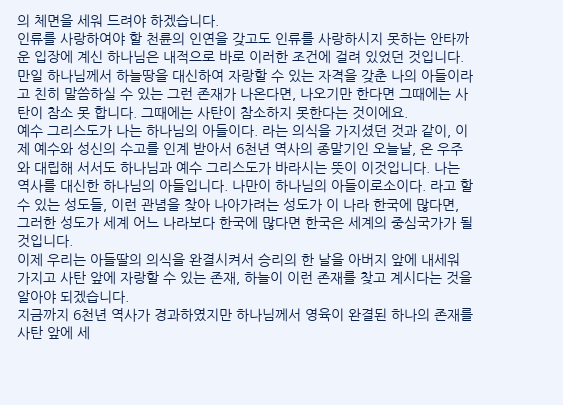의 체면을 세워 드려야 하겠습니다.
인류를 사랑하여야 할 천륜의 인연을 갖고도 인류를 사랑하시지 못하는 안타까운 입장에 계신 하나님은 내적으로 바로 이러한 조건에 걸려 있었던 것입니다.
만일 하나님께서 하늘땅을 대신하여 자랑할 수 있는 자격을 갖춘 나의 아들이라고 친히 말씀하실 수 있는 그런 존재가 나온다면, 나오기만 한다면 그때에는 사탄이 참소 못 합니다. 그때에는 사탄이 참소하지 못한다는 것이에요.
예수 그리스도가 나는 하나님의 아들이다. 라는 의식을 가지셨던 것과 같이, 이제 예수와 성신의 수고를 인계 받아서 6천년 역사의 종말기인 오늘날, 온 우주와 대립해 서서도 하나님과 예수 그리스도가 바라시는 뜻이 이것입니다. 나는 역사를 대신한 하나님의 아들입니다. 나만이 하나님의 아들이로소이다. 라고 할 수 있는 성도들, 이런 관념을 찾아 나아가려는 성도가 이 나라 한국에 많다면, 그러한 성도가 세계 어느 나라보다 한국에 많다면 한국은 세계의 중심국가가 될 것입니다.
이제 우리는 아들딸의 의식을 완결시켜서 승리의 한 날을 아버지 앞에 내세워 가지고 사탄 앞에 자랑할 수 있는 존재, 하늘이 이런 존재를 찾고 계시다는 것을 알아야 되겠습니다.
지금까지 6천년 역사가 경과하였지만 하나님께서 영육이 완결된 하나의 존재를 사탄 앞에 세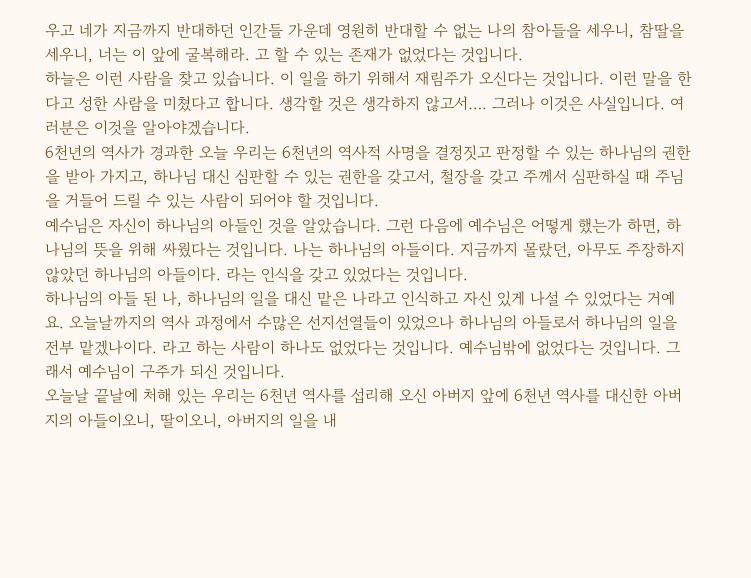우고 네가 지금까지 반대하던 인간들 가운데 영원히 반대할 수 없는 나의 참아들을 세우니, 참딸을 세우니, 너는 이 앞에 굴복해라. 고 할 수 있는 존재가 없었다는 것입니다.
하늘은 이런 사람을 찾고 있습니다. 이 일을 하기 위해서 재림주가 오신다는 것입니다. 이런 말을 한다고 성한 사람을 미쳤다고 합니다. 생각할 것은 생각하지 않고서…. 그러나 이것은 사실입니다. 여러분은 이것을 알아야겠습니다.
6천년의 역사가 경과한 오늘 우리는 6천년의 역사적 사명을 결정짓고 판정할 수 있는 하나님의 권한을 받아 가지고, 하나님 대신 심판할 수 있는 권한을 갖고서, 철장을 갖고 주께서 심판하실 때 주님을 거들어 드릴 수 있는 사람이 되어야 할 것입니다.
예수님은 자신이 하나님의 아들인 것을 알았습니다. 그런 다음에 예수님은 어떻게 했는가 하면, 하나님의 뜻을 위해 싸웠다는 것입니다. 나는 하나님의 아들이다. 지금까지 몰랐던, 아무도 주장하지 않았던 하나님의 아들이다. 라는 인식을 갖고 있었다는 것입니다.
하나님의 아들 된 나, 하나님의 일을 대신 맡은 나라고 인식하고 자신 있게 나설 수 있었다는 거예요. 오늘날까지의 역사 과정에서 수많은 선지선열들이 있었으나 하나님의 아들로서 하나님의 일을 전부 맡겠나이다. 라고 하는 사람이 하나도 없었다는 것입니다. 예수님밖에 없었다는 것입니다. 그래서 예수님이 구주가 되신 것입니다.
오늘날 끝날에 처해 있는 우리는 6천년 역사를 섭리해 오신 아버지 앞에 6천년 역사를 대신한 아버지의 아들이오니, 딸이오니, 아버지의 일을 내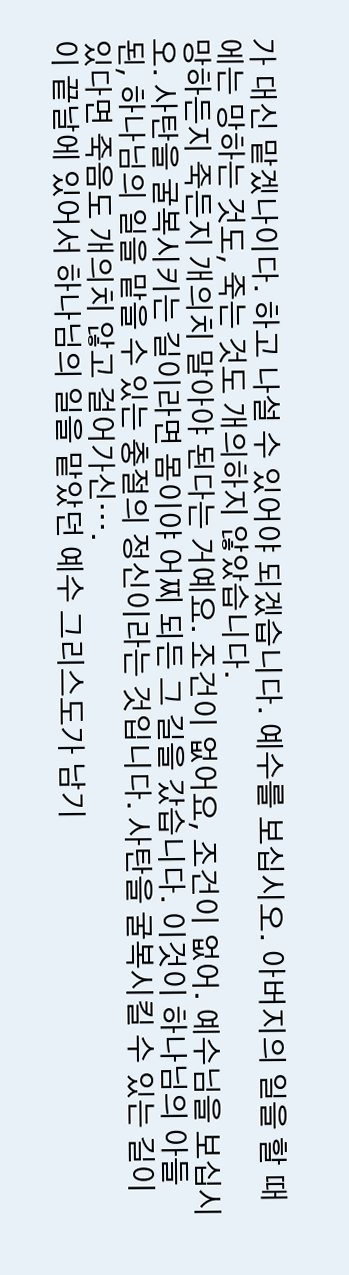가 대신 맡겠나이다. 하고 나설 수 있어야 되겠습니다. 예수를 보십시오. 아버지의 일을 할 때에는 망하는 것도, 죽는 것도 개의하지 않았습니다.
망하든지 죽든지 개의치 말아야 된다는 거예요. 조건이 없어요, 조건이 없어. 예수님을 보십시오. 사탄을 굴복시키는 길이라면 몸이야 어찌 되든 그 길을 갔습니다. 이것이 하나님의 아들 된, 하나님의 일을 맡을 수 있는 충절의 정신이라는 것입니다. 사탄을 굴복시킬 수 있는 길이 있다면 죽음도 개의치 않고 걸어가신….
이 끝날에 있어서 하나님의 일을 맡았던 예수 그리스도가 남기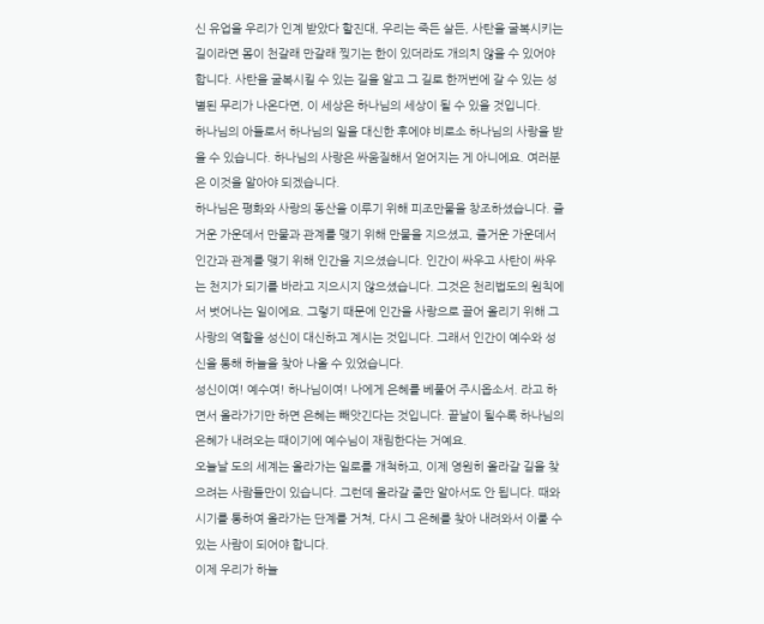신 유업을 우리가 인계 받았다 할진대, 우리는 죽든 살든, 사탄을 굴복시키는 길이라면 몸이 천갈래 만갈래 찢기는 한이 있더라도 개의치 않을 수 있어야 합니다. 사탄을 굴복시킬 수 있는 길을 알고 그 길로 한꺼번에 갈 수 있는 성별된 무리가 나온다면, 이 세상은 하나님의 세상이 될 수 있을 것입니다.
하나님의 아들로서 하나님의 일을 대신한 후에야 비로소 하나님의 사랑을 받을 수 있습니다. 하나님의 사랑은 싸움질해서 얻어지는 게 아니에요. 여러분은 이것을 알아야 되겠습니다.
하나님은 평화와 사랑의 동산을 이루기 위해 피조만물을 창조하셨습니다. 즐거운 가운데서 만물과 관계를 맺기 위해 만물을 지으셨고, 즐거운 가운데서 인간과 관계를 맺기 위해 인간을 지으셨습니다. 인간이 싸우고 사탄이 싸우는 천지가 되기를 바라고 지으시지 않으셨습니다. 그것은 천리법도의 원칙에서 벗어나는 일이에요. 그렇기 때문에 인간을 사랑으로 끌어 올리기 위해 그 사랑의 역할을 성신이 대신하고 계시는 것입니다. 그래서 인간이 예수와 성신을 통해 하늘을 찾아 나올 수 있었습니다.
성신이여! 예수여! 하나님이여! 나에게 은혜를 베풀어 주시옵소서. 라고 하면서 올라가기만 하면 은혜는 빼앗긴다는 것입니다. 끝날이 될수록 하나님의 은혜가 내려오는 때이기에 예수님이 재림한다는 거예요.
오늘날 도의 세계는 올라가는 일로를 개척하고, 이제 영원히 올라갈 길을 찾으려는 사람들만이 있습니다. 그런데 올라갈 줄만 알아서도 안 됩니다. 때와 시기를 통하여 올라가는 단계를 거쳐, 다시 그 은혜를 찾아 내려와서 이룰 수 있는 사람이 되어야 합니다.
이제 우리가 하늘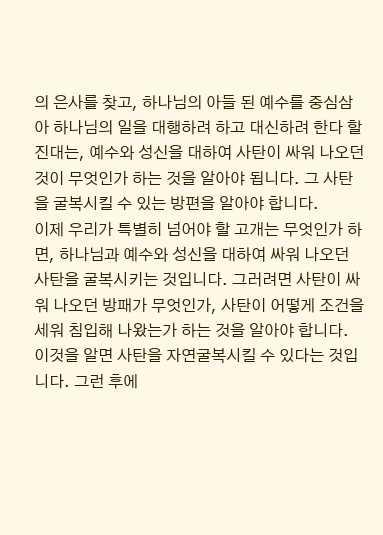의 은사를 찾고, 하나님의 아들 된 예수를 중심삼아 하나님의 일을 대행하려 하고 대신하려 한다 할진대는, 예수와 성신을 대하여 사탄이 싸워 나오던 것이 무엇인가 하는 것을 알아야 됩니다. 그 사탄을 굴복시킬 수 있는 방편을 알아야 합니다.
이제 우리가 특별히 넘어야 할 고개는 무엇인가 하면, 하나님과 예수와 성신을 대하여 싸워 나오던 사탄을 굴복시키는 것입니다. 그러려면 사탄이 싸워 나오던 방패가 무엇인가, 사탄이 어떻게 조건을 세워 침입해 나왔는가 하는 것을 알아야 합니다. 이것을 알면 사탄을 자연굴복시킬 수 있다는 것입니다. 그런 후에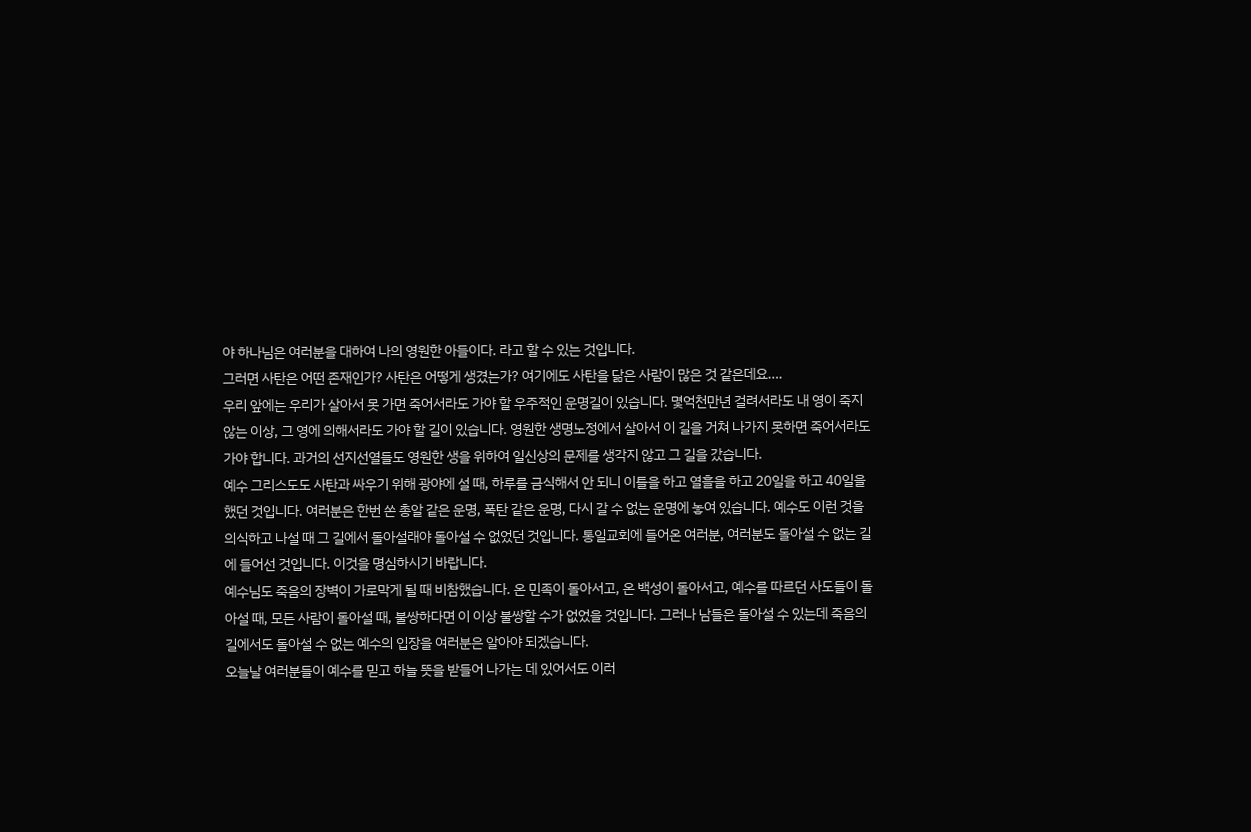야 하나님은 여러분을 대하여 나의 영원한 아들이다. 라고 할 수 있는 것입니다.
그러면 사탄은 어떤 존재인가? 사탄은 어떻게 생겼는가? 여기에도 사탄을 닮은 사람이 많은 것 같은데요….
우리 앞에는 우리가 살아서 못 가면 죽어서라도 가야 할 우주적인 운명길이 있습니다. 몇억천만년 걸려서라도 내 영이 죽지 않는 이상, 그 영에 의해서라도 가야 할 길이 있습니다. 영원한 생명노정에서 살아서 이 길을 거쳐 나가지 못하면 죽어서라도 가야 합니다. 과거의 선지선열들도 영원한 생을 위하여 일신상의 문제를 생각지 않고 그 길을 갔습니다.
예수 그리스도도 사탄과 싸우기 위해 광야에 설 때, 하루를 금식해서 안 되니 이틀을 하고 열흘을 하고 20일을 하고 40일을 했던 것입니다. 여러분은 한번 쏜 총알 같은 운명, 폭탄 같은 운명, 다시 갈 수 없는 운명에 놓여 있습니다. 예수도 이런 것을 의식하고 나설 때 그 길에서 돌아설래야 돌아설 수 없었던 것입니다. 통일교회에 들어온 여러분, 여러분도 돌아설 수 없는 길에 들어선 것입니다. 이것을 명심하시기 바랍니다.
예수님도 죽음의 장벽이 가로막게 될 때 비참했습니다. 온 민족이 돌아서고, 온 백성이 돌아서고, 예수를 따르던 사도들이 돌아설 때, 모든 사람이 돌아설 때, 불쌍하다면 이 이상 불쌍할 수가 없었을 것입니다. 그러나 남들은 돌아설 수 있는데 죽음의 길에서도 돌아설 수 없는 예수의 입장을 여러분은 알아야 되겠습니다.
오늘날 여러분들이 예수를 믿고 하늘 뜻을 받들어 나가는 데 있어서도 이러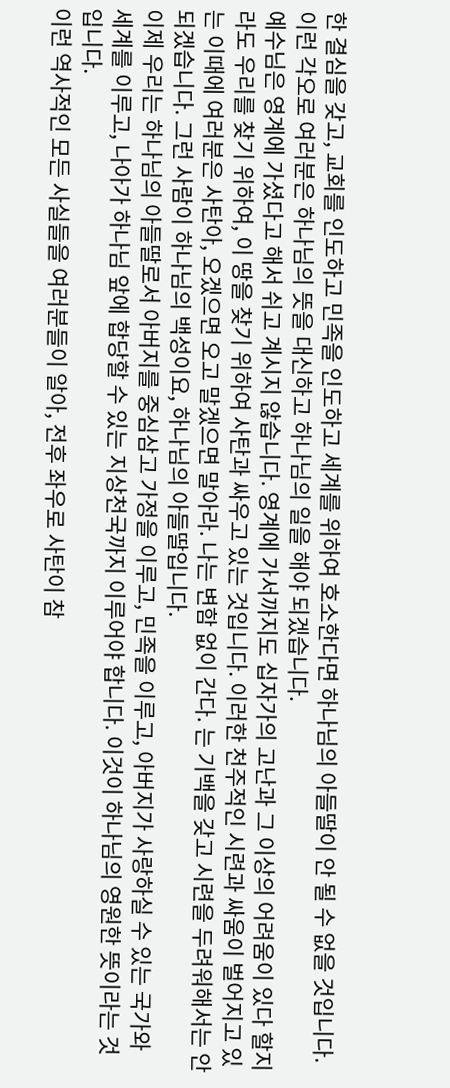한 결심을 갖고, 교회를 인도하고 민족을 인도하고 세계를 위하여 호소한다면 하나님의 아들딸이 안 될 수 없을 것입니다. 이런 각오로 여러분은 하나님의 뜻을 대신하고 하나님의 일을 해야 되겠습니다.
예수님은 영계에 가셨다고 해서 쉬고 계시지 않습니다. 영계에 가서까지도 십자가의 고난과 그 이상의 어려움이 있다 할지라도 우리를 찾기 위하여, 이 땅을 찾기 위하여 사탄과 싸우고 있는 것입니다. 이러한 천주적인 시련과 싸움이 벌어지고 있는 이때에 여러분은 사탄아, 오겠으면 오고 말겠으면 말아라. 나는 변함 없이 간다. 는 기백을 갖고 시련을 두려워해서는 안 되겠습니다. 그런 사람이 하나님의 백성이요, 하나님의 아들딸입니다.
이제 우리는 하나님의 아들딸로서 아버지를 중심삼고 가정을 이루고, 민족을 이루고, 아버지가 사랑하실 수 있는 국가와 세계를 이루고, 나아가 하나님 앞에 합당할 수 있는 지상천국까지 이루어야 합니다. 이것이 하나님의 영원한 뜻이라는 것입니다.
이런 역사적인 모든 사실들을 여러분들이 알아, 전후 좌우로 사탄이 참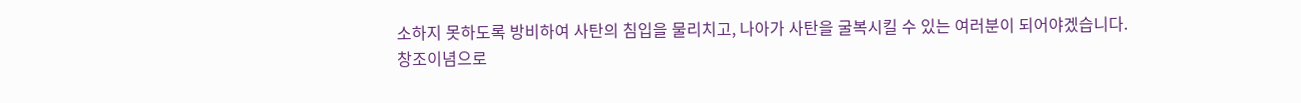소하지 못하도록 방비하여 사탄의 침입을 물리치고, 나아가 사탄을 굴복시킬 수 있는 여러분이 되어야겠습니다.
창조이념으로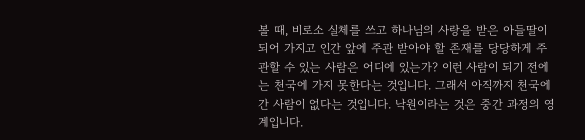볼 때, 비로소 실체를 쓰고 하나님의 사랑을 받은 아들딸이 되어 가지고 인간 앞에 주관 받아야 할 존재를 당당하게 주관할 수 있는 사람은 어디에 있는가? 이런 사람이 되기 전에는 천국에 가지 못한다는 것입니다. 그래서 아직까지 천국에 간 사람이 없다는 것입니다. 낙원이라는 것은 중간 과정의 영계입니다.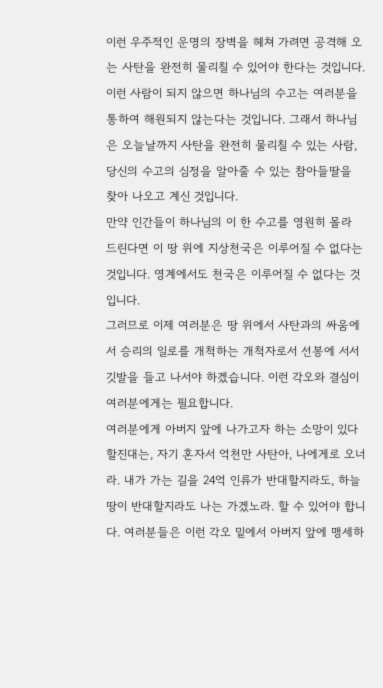이런 우주적인 운명의 장벽을 헤쳐 가려면 공격해 오는 사탄을 완전히 물리칠 수 있어야 한다는 것입니다. 이런 사람이 되지 않으면 하나님의 수고는 여러분을 통하여 해원되지 않는다는 것입니다. 그래서 하나님은 오늘날까지 사탄을 완전히 물리칠 수 있는 사람, 당신의 수고의 심정을 알아줄 수 있는 참아들딸을 찾아 나오고 계신 것입니다.
만약 인간들이 하나님의 이 한 수고를 영원히 몰라 드린다면 이 땅 위에 지상천국은 이루어질 수 없다는 것입니다. 영계에서도 천국은 이루어질 수 없다는 것입니다.
그러므로 이제 여러분은 땅 위에서 사탄과의 싸움에서 승리의 일로를 개척하는 개척자로서 선봉에 서서 깃발을 들고 나서야 하겠습니다. 이런 각오와 결심이 여러분에게는 필요합니다.
여러분에게 아버지 앞에 나가고자 하는 소망이 있다 할진대는, 자기 혼자서 억천만 사탄아, 나에게로 오너라. 내가 가는 길을 24억 인류가 반대할지라도, 하늘땅이 반대할지라도 나는 가겠노라. 할 수 있어야 합니다. 여러분들은 이런 각오 밑에서 아버지 앞에 맹세하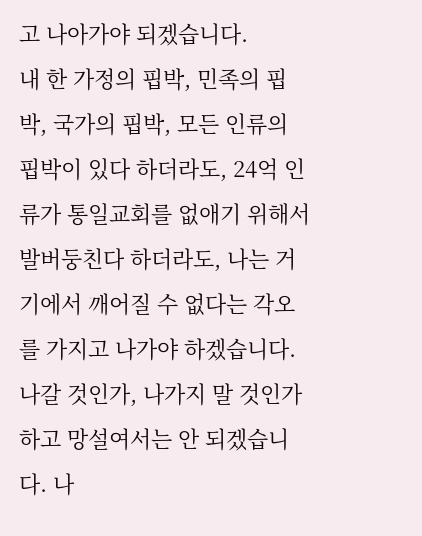고 나아가야 되겠습니다.
내 한 가정의 핍박, 민족의 핍박, 국가의 핍박, 모든 인류의 핍박이 있다 하더라도, 24억 인류가 통일교회를 없애기 위해서 발버둥친다 하더라도, 나는 거기에서 깨어질 수 없다는 각오를 가지고 나가야 하겠습니다. 나갈 것인가, 나가지 말 것인가 하고 망설여서는 안 되겠습니다. 나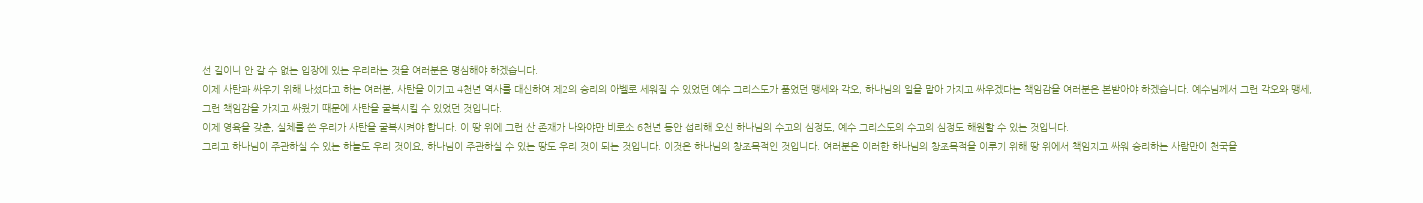선 길이니 안 갈 수 없는 입장에 있는 우리라는 것을 여러분은 명심해야 하겠습니다.
이제 사탄과 싸우기 위해 나섰다고 하는 여러분, 사탄을 이기고 4천년 역사를 대신하여 제2의 승리의 아벨로 세워질 수 있었던 예수 그리스도가 품었던 맹세와 각오, 하나님의 일을 맡아 가지고 싸우겠다는 책임감을 여러분은 본받아야 하겠습니다. 예수님께서 그런 각오와 맹세, 그런 책임감을 가지고 싸웠기 때문에 사탄을 굴복시킬 수 있었던 것입니다.
이제 영육을 갖춘, 실체를 쓴 우리가 사탄을 굴복시켜야 합니다. 이 땅 위에 그런 산 존재가 나와야만 비로소 6천년 동안 섭리해 오신 하나님의 수고의 심정도, 예수 그리스도의 수고의 심정도 해원할 수 있는 것입니다.
그리고 하나님이 주관하실 수 있는 하늘도 우리 것이요, 하나님이 주관하실 수 있는 땅도 우리 것이 되는 것입니다. 이것은 하나님의 창조목적인 것입니다. 여러분은 이러한 하나님의 창조목적을 이루기 위해 땅 위에서 책임지고 싸워 승리하는 사람만이 천국을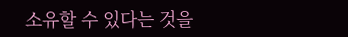소유할 수 있다는 것을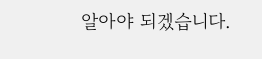알아야 되겠습니다.